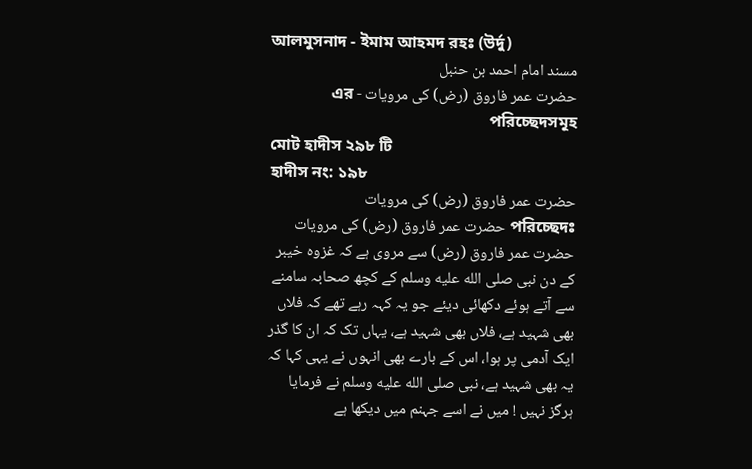আলমুসনাদ - ইমাম আহমদ রহঃ (উর্দু)
مسند امام احمد بن حنبل
حضرت عمر فاروق (رض) کی مرویات - এর পরিচ্ছেদসমূহ
মোট হাদীস ২৯৮ টি
হাদীস নং: ১৯৮
حضرت عمر فاروق (رض) کی مرویات
পরিচ্ছেদঃ حضرت عمر فاروق (رض) کی مرویات
حضرت عمر فاروق (رض) سے مروی ہے کہ غزوہ خیبر کے دن نبی صلى الله عليه وسلم کے کچھ صحابہ سامنے سے آتے ہوئے دکھائی دیئے جو یہ کہہ رہے تھے کہ فلاں بھی شہید ہے، فلاں بھی شہید ہے، یہاں تک کہ ان کا گذر ایک آدمی پر ہوا، اس کے بارے بھی انہوں نے یہی کہا کہ یہ بھی شہید ہے، نبی صلى الله عليه وسلم نے فرمایا ہرگز نہیں ! میں نے اسے جہنم میں دیکھا ہے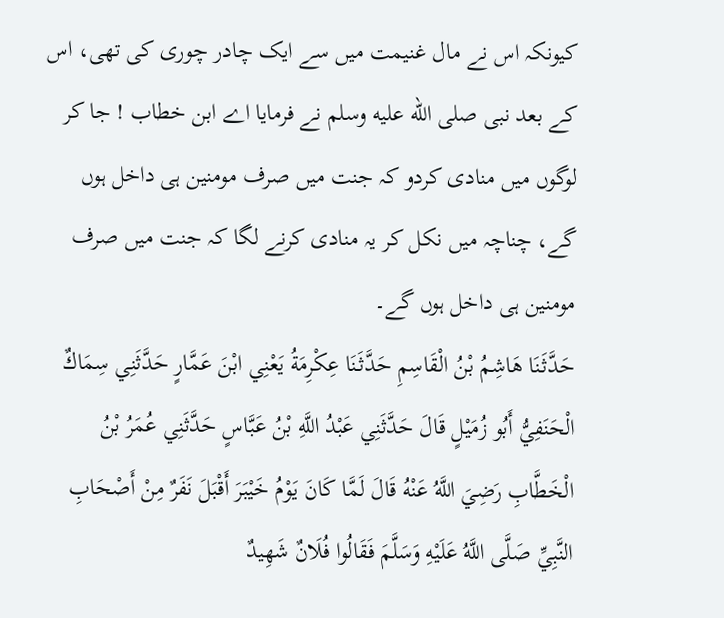کیونکہ اس نے مال غنیمت میں سے ایک چادر چوری کی تھی، اس کے بعد نبی صلى الله عليه وسلم نے فرمایا اے ابن خطاب ! جا کر لوگوں میں منادی کردو کہ جنت میں صرف مومنین ہی داخل ہوں گے، چناچہ میں نکل کر یہ منادی کرنے لگا کہ جنت میں صرف مومنین ہی داخل ہوں گے۔
حَدَّثَنَا هَاشِمُ بْنُ الْقَاسِمِ حَدَّثَنَا عِكْرِمَةُ يَعْنِي ابْنَ عَمَّارٍ حَدَّثَنِي سِمَاكٌ الْحَنَفِيُّ أَبُو زُمَيْلٍ قَالَ حَدَّثَنِي عَبْدُ اللَّهِ بْنُ عَبَّاسٍ حَدَّثَنِي عُمَرُ بْنُ الْخَطَّابِ رَضِيَ اللَّهُ عَنْهُ قَالَ لَمَّا كَانَ يَوْمُ خَيْبَرَ أَقْبَلَ نَفَرٌ مِنْ أَصْحَابِ النَّبِيِّ صَلَّى اللَّهُ عَلَيْهِ وَسَلَّمَ فَقَالُوا فُلَانٌ شَهِيدٌ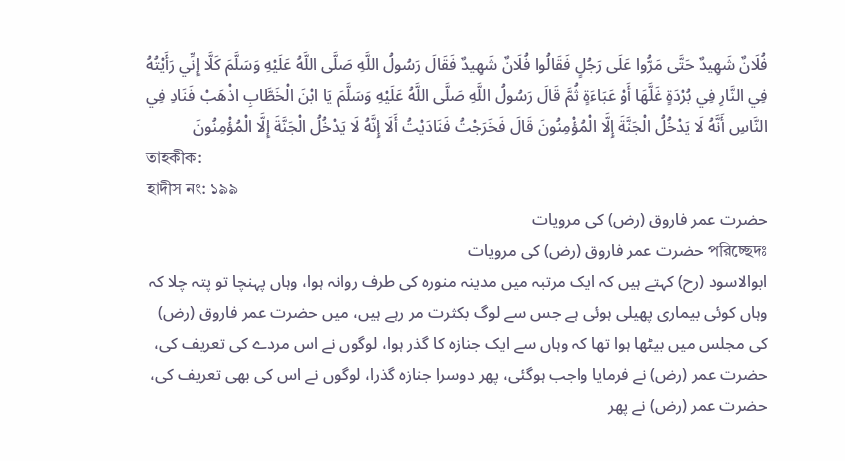فُلَانٌ شَهِيدٌ حَتَّى مَرُّوا عَلَى رَجُلٍ فَقَالُوا فُلَانٌ شَهِيدٌ فَقَالَ رَسُولُ اللَّهِ صَلَّى اللَّهُ عَلَيْهِ وَسَلَّمَ كَلَّا إِنِّي رَأَيْتُهُ فِي النَّارِ فِي بُرْدَةٍ غَلَّهَا أَوْ عَبَاءَةٍ ثُمَّ قَالَ رَسُولُ اللَّهِ صَلَّى اللَّهُ عَلَيْهِ وَسَلَّمَ يَا ابْنَ الْخَطَّابِ اذْهَبْ فَنَادِ فِي النَّاسِ أَنَّهُ لَا يَدْخُلُ الْجَنَّةَ إِلَّا الْمُؤْمِنُونَ قَالَ فَخَرَجْتُ فَنَادَيْتُ أَلَا إِنَّهُ لَا يَدْخُلُ الْجَنَّةَ إِلَّا الْمُؤْمِنُونَ
তাহকীক:
হাদীস নং: ১৯৯
حضرت عمر فاروق (رض) کی مرویات
পরিচ্ছেদঃ حضرت عمر فاروق (رض) کی مرویات
ابوالاسود (رح) کہتے ہیں کہ ایک مرتبہ میں مدینہ منورہ کی طرف روانہ ہوا، وہاں پہنچا تو پتہ چلا کہ وہاں کوئی بیماری پھیلی ہوئی ہے جس سے لوگ بکثرت مر رہے ہیں، میں حضرت عمر فاروق (رض) کی مجلس میں بیٹھا ہوا تھا کہ وہاں سے ایک جنازہ کا گذر ہوا، لوگوں نے اس مردے کی تعریف کی، حضرت عمر (رض) نے فرمایا واجب ہوگئی، پھر دوسرا جنازہ گذرا، لوگوں نے اس کی بھی تعریف کی، حضرت عمر (رض) نے پھر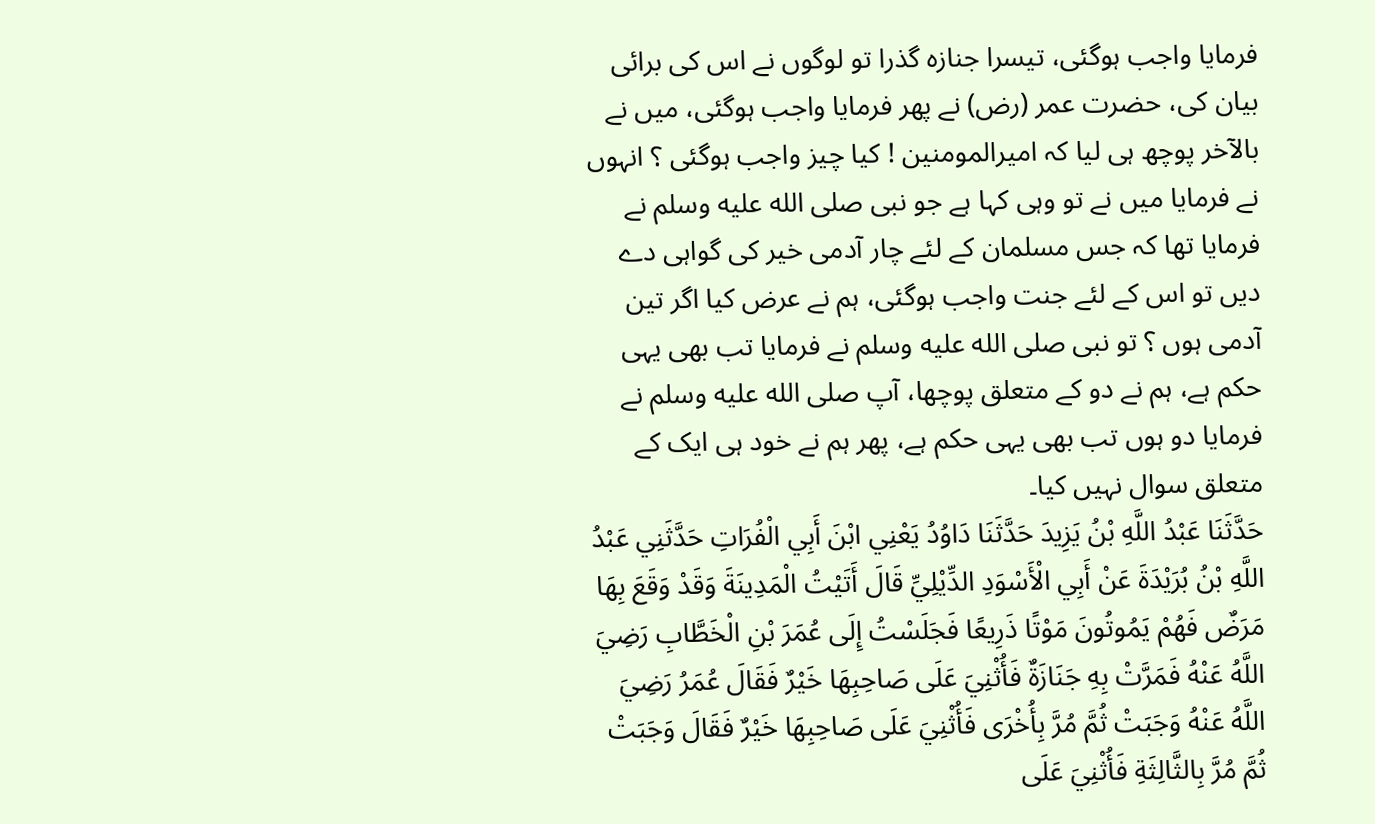فرمایا واجب ہوگئی، تیسرا جنازہ گذرا تو لوگوں نے اس کی برائی بیان کی، حضرت عمر (رض) نے پھر فرمایا واجب ہوگئی، میں نے بالآخر پوچھ ہی لیا کہ امیرالمومنین ! کیا چیز واجب ہوگئی ؟ انہوں نے فرمایا میں نے تو وہی کہا ہے جو نبی صلى الله عليه وسلم نے فرمایا تھا کہ جس مسلمان کے لئے چار آدمی خیر کی گواہی دے دیں تو اس کے لئے جنت واجب ہوگئی، ہم نے عرض کیا اگر تین آدمی ہوں ؟ تو نبی صلى الله عليه وسلم نے فرمایا تب بھی یہی حکم ہے، ہم نے دو کے متعلق پوچھا، آپ صلى الله عليه وسلم نے فرمایا دو ہوں تب بھی یہی حکم ہے، پھر ہم نے خود ہی ایک کے متعلق سوال نہیں کیا۔
حَدَّثَنَا عَبْدُ اللَّهِ بْنُ يَزِيدَ حَدَّثَنَا دَاوُدُ يَعْنِي ابْنَ أَبِي الْفُرَاتِ حَدَّثَنِي عَبْدُ اللَّهِ بْنُ بُرَيْدَةَ عَنْ أَبِي الْأَسْوَدِ الدِّيْلِيِّ قَالَ أَتَيْتُ الْمَدِينَةَ وَقَدْ وَقَعَ بِهَا مَرَضٌ فَهُمْ يَمُوتُونَ مَوْتًا ذَرِيعًا فَجَلَسْتُ إِلَى عُمَرَ بْنِ الْخَطَّابِ رَضِيَ اللَّهُ عَنْهُ فَمَرَّتْ بِهِ جَنَازَةٌ فَأُثْنِيَ عَلَى صَاحِبِهَا خَيْرٌ فَقَالَ عُمَرُ رَضِيَ اللَّهُ عَنْهُ وَجَبَتْ ثُمَّ مُرَّ بِأُخْرَى فَأُثْنِيَ عَلَى صَاحِبِهَا خَيْرٌ فَقَالَ وَجَبَتْ ثُمَّ مُرَّ بِالثَّالِثَةِ فَأُثْنِيَ عَلَى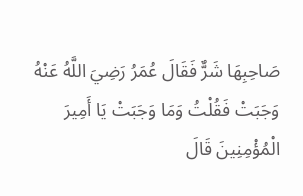صَاحِبِهَا شَرٌّ فَقَالَ عُمَرُ رَضِيَ اللَّهُ عَنْهُ وَجَبَتْ فَقُلْتُ وَمَا وَجَبَتْ يَا أَمِيرَ الْمُؤْمِنِينَ قَالَ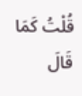قُلْتُ كَمَا قَالَ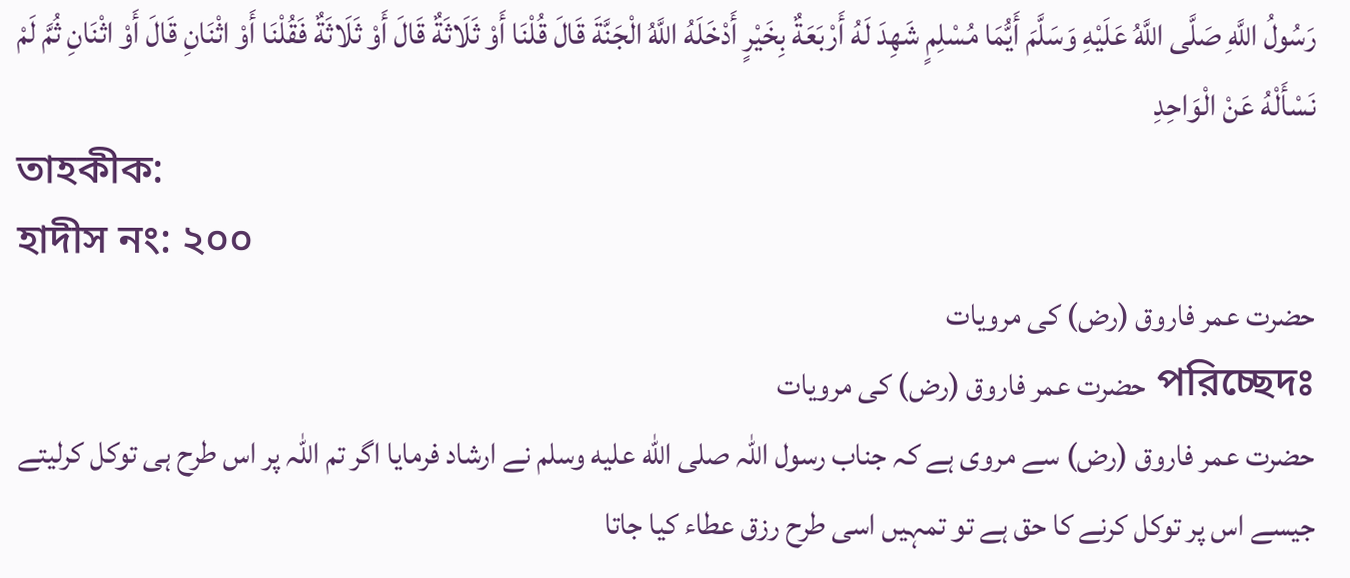رَسُولُ اللَّهِ صَلَّى اللَّهُ عَلَيْهِ وَسَلَّمَ أَيُّمَا مُسْلِمٍ شَهِدَ لَهُ أَرْبَعَةٌ بِخَيْرٍ أَدْخَلَهُ اللَّهُ الْجَنَّةَ قَالَ قُلْنَا أَوْ ثَلَاثَةٌ قَالَ أَوْ ثَلَاثَةٌ فَقُلْنَا أَوْ اثْنَانِ قَالَ أَوْ اثْنَانِ ثُمَّ لَمْ نَسْأَلْهُ عَنْ الْوَاحِدِ
তাহকীক:
হাদীস নং: ২০০
حضرت عمر فاروق (رض) کی مرویات
পরিচ্ছেদঃ حضرت عمر فاروق (رض) کی مرویات
حضرت عمر فاروق (رض) سے مروی ہے کہ جناب رسول اللہ صلى الله عليه وسلم نے ارشاد فرمایا اگر تم اللہ پر اس طرح ہی توکل کرلیتے جیسے اس پر توکل کرنے کا حق ہے تو تمہیں اسی طرح رزق عطاء کیا جاتا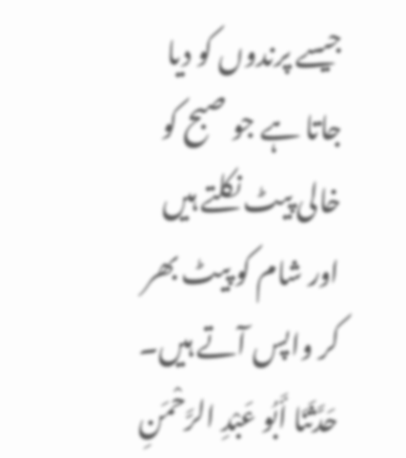جیسے پرندوں کو دیا جاتا ہے جو صبح کو خالی پیٹ نکلتے ہیں اور شام کو پیٹ بھر کر واپس آتے ہیں۔
حَدَّثَنَا أَبُو عَبْدِ الرَّحْمَنِ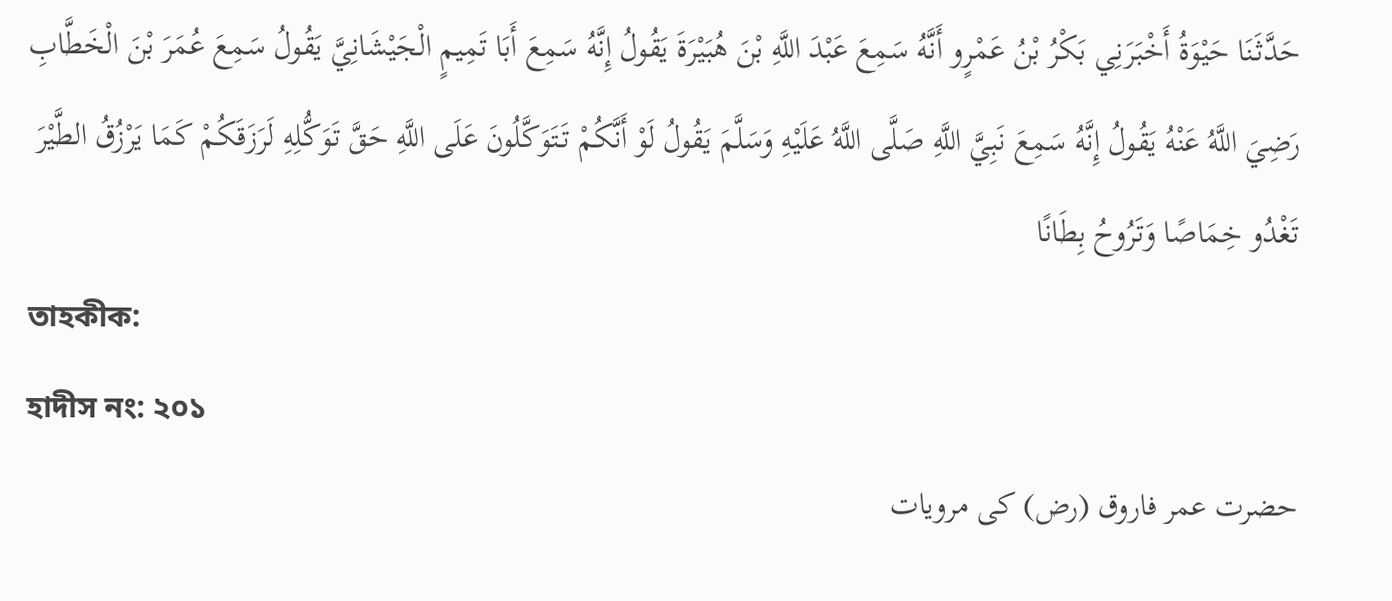حَدَّثَنَا حَيْوَةُ أَخْبَرَنِي بَكْرُ بْنُ عَمْرٍو أَنَّهُ سَمِعَ عَبْدَ اللَّهِ بْنَ هُبَيْرَةَ يَقُولُ إِنَّهُ سَمِعَ أَبَا تَمِيمٍ الْجَيْشَانِيَّ يَقُولُ سَمِعَ عُمَرَ بْنَ الْخَطَّابِ رَضِيَ اللَّهُ عَنْهُ يَقُولُ إِنَّهُ سَمِعَ نَبِيَّ اللَّهِ صَلَّى اللَّهُ عَلَيْهِ وَسَلَّمَ يَقُولُ لَوْ أَنَّكُمْ تَتَوَكَّلُونَ عَلَى اللَّهِ حَقَّ تَوَكُّلِهِ لَرَزَقَكُمْ كَمَا يَرْزُقُ الطَّيْرَ تَغْدُو خِمَاصًا وَتَرُوحُ بِطَانًا
তাহকীক:
হাদীস নং: ২০১
حضرت عمر فاروق (رض) کی مرویات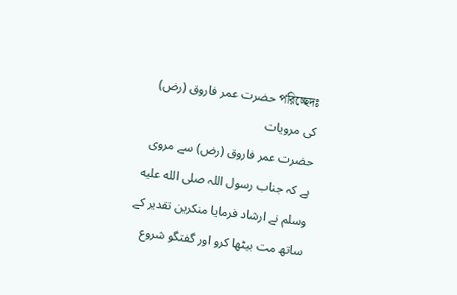পরিচ্ছেদঃ حضرت عمر فاروق (رض) کی مرویات
حضرت عمر فاروق (رض) سے مروی ہے کہ جناب رسول اللہ صلى الله عليه وسلم نے ارشاد فرمایا منکرین تقدیر کے ساتھ مت بیٹھا کرو اور گفتگو شروع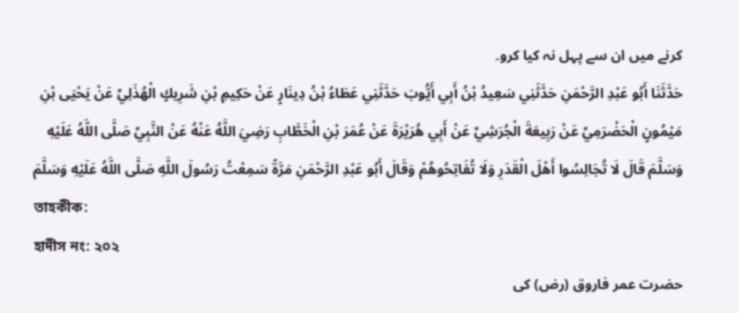کرنے میں ان سے پہل نہ کیا کرو۔
حَدَّثَنَا أَبُو عَبْدِ الرَّحْمَنِ حَدَّثَنِي سَعِيدُ بْنُ أَبِي أَيُّوبَ حَدَّثَنِي عَطَاءُ بْنُ دِينَارٍ عَنْ حَكِيمِ بْنِ شَرِيكٍ الْهُذَلِيِّ عَنْ يَحْيَى بْنِ مَيْمُونٍ الْحَضْرَمِيِّ عَنْ رَبِيعَةَ الْجُرَشِيِّ عَنْ أَبِي هُرَيْرَةَ عَنْ عُمَرَ بْنِ الْخَطَّابِ رَضِيَ اللَّهُ عَنْهُ عَنْ النَّبِيِّ صَلَّى اللَّهُ عَلَيْهِ وَسَلَّمَ قَالَ لَا تُجَالِسُوا أَهْلَ الْقَدَرِ وَلَا تُفَاتِحُوهُمْ وَقَالَ أَبُو عَبْدِ الرَّحْمَنِ مَرَّةً سَمِعْتُ رَسُولَ اللَّهِ صَلَّى اللَّهُ عَلَيْهِ وَسَلَّمَ
তাহকীক:
হাদীস নং: ২০২
حضرت عمر فاروق (رض) کی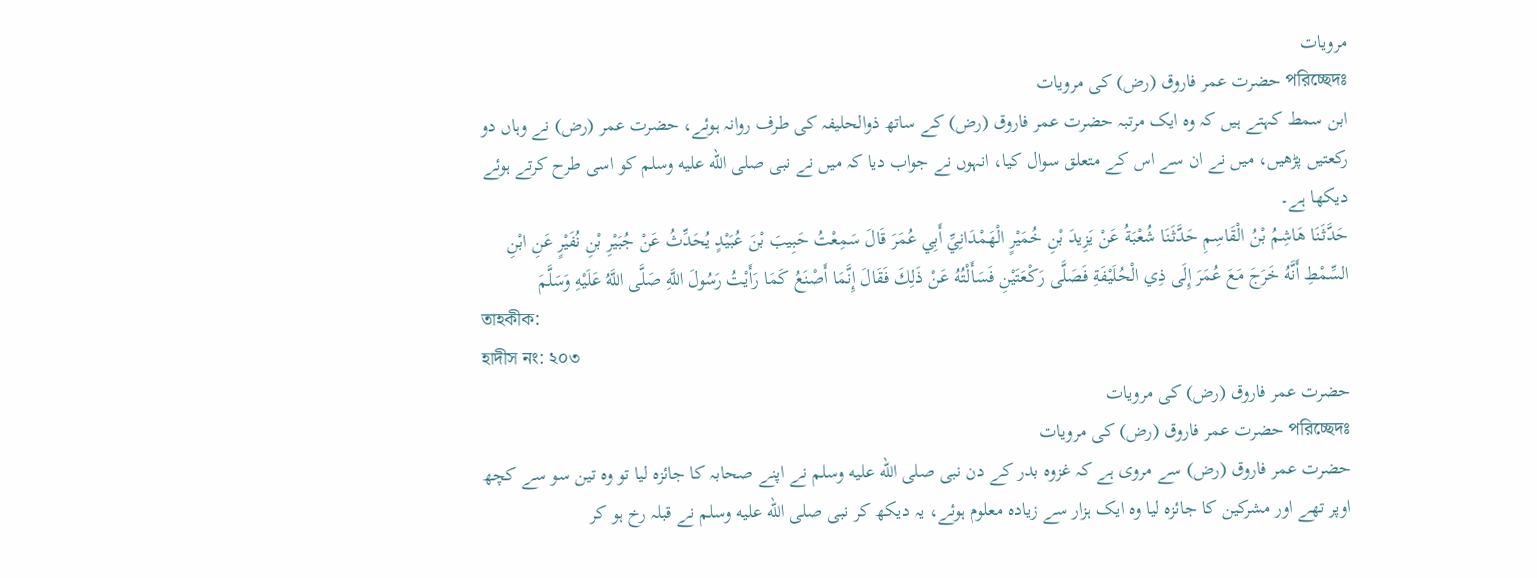مرویات
পরিচ্ছেদঃ حضرت عمر فاروق (رض) کی مرویات
ابن سمط کہتے ہیں کہ وہ ایک مرتبہ حضرت عمر فاروق (رض) کے ساتھ ذوالحلیفہ کی طرف روانہ ہوئے، حضرت عمر (رض) نے وہاں دو رکعتیں پڑھیں، میں نے ان سے اس کے متعلق سوال کیا، انہوں نے جواب دیا کہ میں نے نبی صلى الله عليه وسلم کو اسی طرح کرتے ہوئے دیکھا ہے۔
حَدَّثَنَا هَاشِمُ بْنُ الْقَاسِمِ حَدَّثَنَا شُعْبَةُ عَنْ يَزِيدَ بْنِ خُمَيْرٍ الْهَمْدَانِيِّ أَبِي عُمَرَ قَالَ سَمِعْتُ حَبِيبَ بْنَ عُبَيْدٍ يُحَدِّثُ عَنْ جُبَيْرِ بْنِ نُفَيْرٍ عَنِ ابْنِ السِّمْطِ أَنَّهُ خَرَجَ مَعَ عُمَرَ إِلَى ذِي الْحُلَيْفَةِ فَصَلَّى رَكْعَتَيْنِ فَسَأَلْتُهُ عَنْ ذَلِكَ فَقَالَ إِنَّمَا أَصْنَعُ كَمَا رَأَيْتُ رَسُولَ اللَّهِ صَلَّى اللَّهُ عَلَيْهِ وَسَلَّمَ
তাহকীক:
হাদীস নং: ২০৩
حضرت عمر فاروق (رض) کی مرویات
পরিচ্ছেদঃ حضرت عمر فاروق (رض) کی مرویات
حضرت عمر فاروق (رض) سے مروی ہے کہ غزوہ بدر کے دن نبی صلى الله عليه وسلم نے اپنے صحابہ کا جائزہ لیا تو وہ تین سو سے کچھ اوپر تھے اور مشرکین کا جائزہ لیا وہ ایک ہزار سے زیادہ معلوم ہوئے، یہ دیکھ کر نبی صلى الله عليه وسلم نے قبلہ رخ ہو کر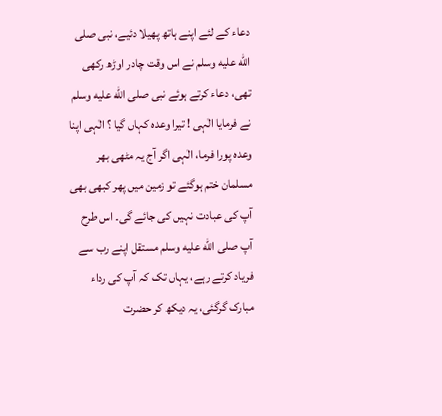دعاء کے لئے اپنے ہاتھ پھیلا دئیے، نبی صلى الله عليه وسلم نے اس وقت چادر اوڑھ رکھی تھی، دعاء کرتے ہوئے نبی صلى الله عليه وسلم نے فرمایا الٰہی ! تیرا وعدہ کہاں گیا ؟ الٰہی اپنا وعدہ پورا فرما، الٰہی اگر آج یہ مٹھی بھر مسلمان ختم ہوگئے تو زمین میں پھر کبھی بھی آپ کی عبادت نہیں کی جائے گی۔ اس طرح آپ صلى الله عليه وسلم مستقل اپنے رب سے فریاد کرتے رہے، یہاں تک کہ آپ کی رداء مبارک گرگئی، یہ دیکھ کر حضرت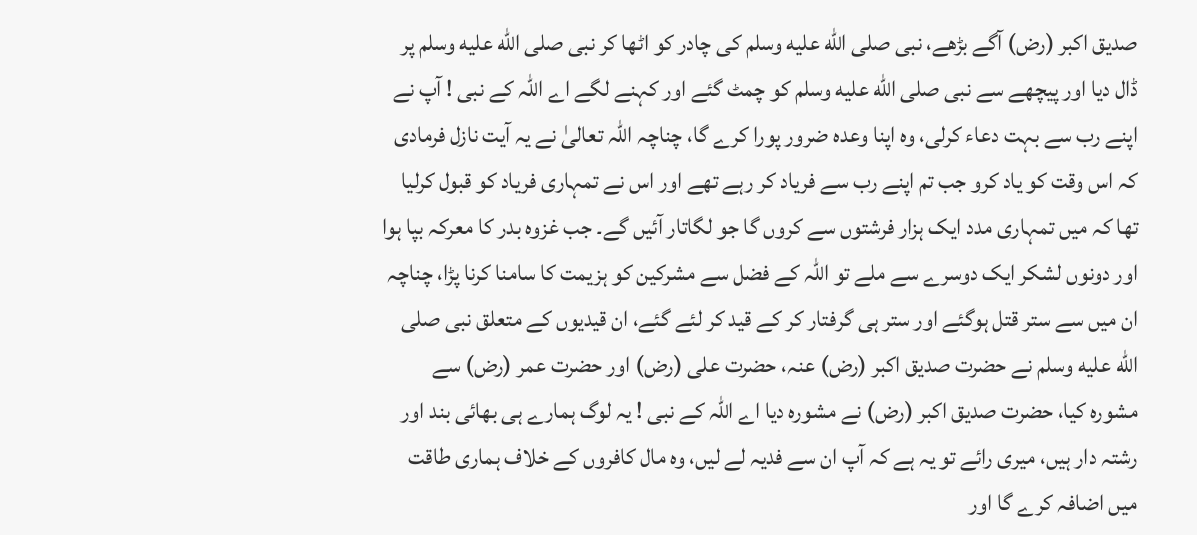صدیق اکبر (رض) آگے بڑھے، نبی صلى الله عليه وسلم کی چادر کو اٹھا کر نبی صلى الله عليه وسلم پر ڈال دیا اور پیچھے سے نبی صلى الله عليه وسلم کو چمٹ گئے اور کہنے لگے اے اللہ کے نبی ! آپ نے اپنے رب سے بہت دعاء کرلی، وہ اپنا وعدہ ضرور پورا کرے گا، چناچہ اللہ تعالیٰ نے یہ آیت نازل فرمادی کہ اس وقت کو یاد کرو جب تم اپنے رب سے فریاد کر رہے تھے اور اس نے تمہاری فریاد کو قبول کرلیا تھا کہ میں تمہاری مدد ایک ہزار فرشتوں سے کروں گا جو لگاتار آئیں گے۔ جب غزوہ بدر کا معرکہ بپا ہوا اور دونوں لشکر ایک دوسرے سے ملے تو اللہ کے فضل سے مشرکین کو ہزیمت کا سامنا کرنا پڑا، چناچہ ان میں سے ستر قتل ہوگئے اور ستر ہی گرفتار کر کے قید کر لئے گئے، ان قیدیوں کے متعلق نبی صلى الله عليه وسلم نے حضرت صدیق اکبر (رض) عنہ، حضرت علی (رض) اور حضرت عمر (رض) سے مشورہ کیا، حضرت صدیق اکبر (رض) نے مشورہ دیا اے اللہ کے نبی ! یہ لوگ ہمارے ہی بھائی بند اور رشتہ دار ہیں، میری رائے تو یہ ہے کہ آپ ان سے فدیہ لے لیں، وہ مال کافروں کے خلاف ہماری طاقت میں اضافہ کرے گا اور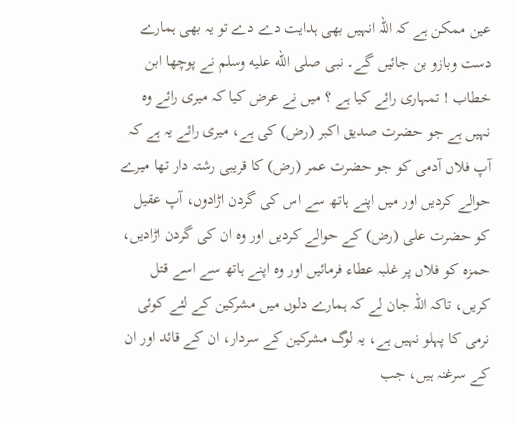عین ممکن ہے کہ اللہ انہیں بھی ہدایت دے دے تو یہ بھی ہمارے دست وبازو بن جائیں گے۔ نبی صلى الله عليه وسلم نے پوچھا ابن خطاب ! تمہاری رائے کیا ہے ؟ میں نے عرض کیا کہ میری رائے وہ نہیں ہے جو حضرت صدیق اکبر (رض) کی ہے، میری رائے یہ ہے کہ آپ فلاں آدمی کو جو حضرت عمر (رض) کا قریبی رشتہ دار تھا میرے حوالے کردیں اور میں اپنے ہاتھ سے اس کی گردن اڑادوں، آپ عقیل کو حضرت علی (رض) کے حوالے کردیں اور وہ ان کی گردن اڑادیں، حمزہ کو فلاں پر غلبہ عطاء فرمائیں اور وہ اپنے ہاتھ سے اسے قتل کریں، تاکہ اللہ جان لے کہ ہمارے دلوں میں مشرکین کے لئے کوئی نرمی کا پہلو نہیں ہے، یہ لوگ مشرکین کے سردار، ان کے قائد اور ان کے سرغنہ ہیں، جب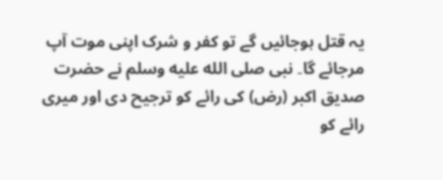یہ قتل ہوجائیں گے تو کفر و شرک اپنی موت آپ مرجائے گا۔ نبی صلى الله عليه وسلم نے حضرت صدیق اکبر (رض) کی رائے کو ترجیح دی اور میری رائے کو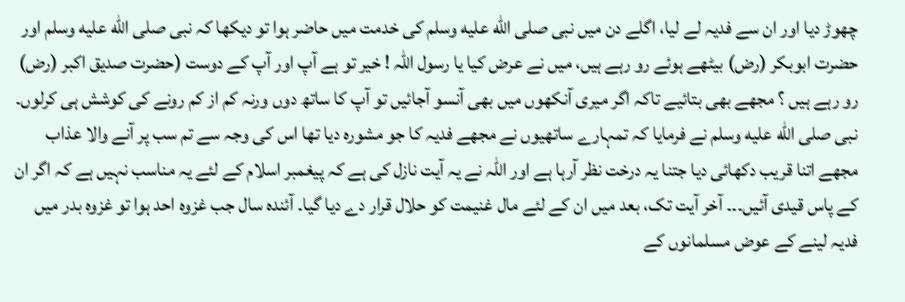چھوڑ دیا اور ان سے فدیہ لے لیا، اگلے دن میں نبی صلى الله عليه وسلم کی خدمت میں حاضر ہوا تو دیکھا کہ نبی صلى الله عليه وسلم اور حضرت ابوبکر (رض) بیٹھے ہوئے رو رہے ہیں، میں نے عرض کیا یا رسول اللہ ! خیر تو ہے آپ اور آپ کے دوست (حضرت صدیق اکبر (رض) رو رہے ہیں ؟ مجھے بھی بتائیے تاکہ اگر میری آنکھوں میں بھی آنسو آجائیں تو آپ کا ساتھ دوں ورنہ کم از کم رونے کی کوشش ہی کرلوں۔ نبی صلى الله عليه وسلم نے فرمایا کہ تمہارے ساتھیوں نے مجھے فدیہ کا جو مشورہ دیا تھا اس کی وجہ سے تم سب پر آنے والا عذاب مجھے اتنا قریب دکھائی دیا جتنا یہ درخت نظر آرہا ہے اور اللہ نے یہ آیت نازل کی ہے کہ پیغمبر اسلام کے لئے یہ مناسب نہیں ہے کہ اگر ان کے پاس قیدی آئیں۔۔۔ آخر آیت تک، بعد میں ان کے لئے مال غنیمت کو حلال قرار دے دیا گیا۔ آئندہ سال جب غزوہ احد ہوا تو غزوہ بدر میں فدیہ لینے کے عوض مسلمانوں کے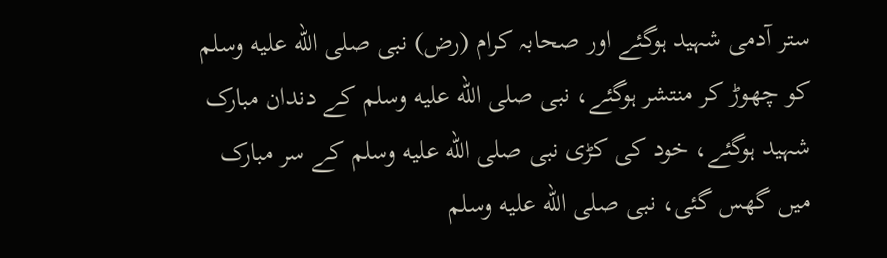ستر آدمی شہید ہوگئے اور صحابہ کرام (رض) نبی صلى الله عليه وسلم کو چھوڑ کر منتشر ہوگئے، نبی صلى الله عليه وسلم کے دندان مبارک شہید ہوگئے، خود کی کڑی نبی صلى الله عليه وسلم کے سر مبارک میں گھس گئی، نبی صلى الله عليه وسلم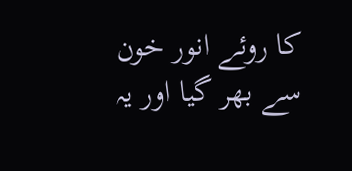کا روئے انور خون سے بھر گیا اور یہ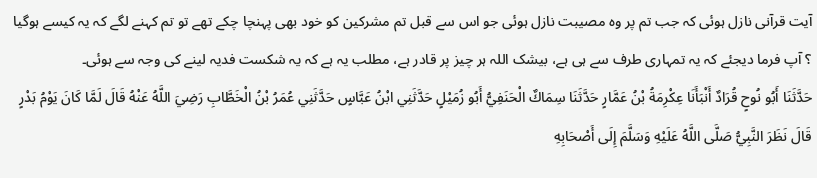آیت قرآنی نازل ہوئی کہ جب تم پر وہ مصیبت نازل ہوئی جو اس سے قبل تم مشرکین کو خود بھی پہنچا چکے تھے تو تم کہنے لگے کہ یہ کیسے ہوگیا ؟ آپ فرما دیجئے کہ یہ تمہاری طرف سے ہی ہے، بیشک اللہ ہر چیز پر قادر ہے، مطلب یہ ہے کہ یہ شکست فدیہ لینے کی وجہ سے ہوئی۔
حَدَّثَنَا أَبُو نُوحٍ قُرَادٌ أَنْبَأَنَا عِكْرِمَةُ بْنُ عَمَّارٍ حَدَّثَنَا سِمَاكٌ الْحَنَفِيُّ أَبُو زُمَيْلٍ حَدَّثَنِي ابْنُ عَبَّاسٍ حَدَّثَنِي عُمَرُ بْنُ الْخَطَّابِ رَضِيَ اللَّهُ عَنْهُ قَالَ لَمَّا كَانَ يَوْمُ بَدْرٍ قَالَ نَظَرَ النَّبِيُّ صَلَّى اللَّهُ عَلَيْهِ وَسَلَّمَ إِلَى أَصْحَابِهِ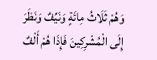وَهُمْ ثَلَاثُ مِائَةٍ وَنَيِّفٌ وَنَظَرَ إِلَى الْمُشْرِكِينَ فَإِذَا هُمْ أَلْفٌ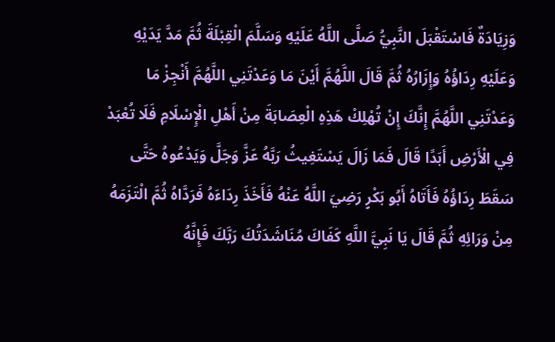وَزِيَادَةٌ فَاسْتَقْبَلَ النَّبِيُّ صَلَّى اللَّهُ عَلَيْهِ وَسَلَّمَ الْقِبْلَةَ ثُمَّ مَدَّ يَدَيْهِ وَعَلَيْهِ رِدَاؤُهُ وَإِزَارُهُ ثُمَّ قَالَ اللَّهُمَّ أَيْنَ مَا وَعَدْتَنِي اللَّهُمَّ أَنْجِزْ مَا وَعَدْتَنِي اللَّهُمَّ إِنَّكَ إِنْ تُهْلِكْ هَذِهِ الْعِصَابَةَ مِنْ أَهْلِ الْإِسْلَامِ فَلَا تُعْبَدْ فِي الْأَرْضِ أَبَدًا قَالَ فَمَا زَالَ يَسْتَغِيثُ رَبَّهُ عَزَّ وَجَلَّ وَيَدْعُوهُ حَتَّى سَقَطَ رِدَاؤُهُ فَأَتَاهُ أَبُو بَكْرٍ رَضِيَ اللَّهُ عَنْهُ فَأَخَذَ رِدَاءَهُ فَرَدَّاهُ ثُمَّ الْتَزَمَهُ مِنْ وَرَائِهِ ثُمَّ قَالَ يَا نَبِيَّ اللَّهِ كَفَاكَ مُنَاشَدَتُكَ رَبَّكَ فَإِنَّهُ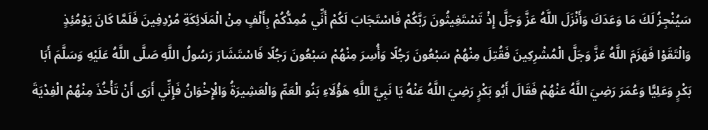سَيُنْجِزُ لَكَ مَا وَعَدَكَ وَأَنْزَلَ اللَّهُ عَزَّ وَجَلَّ إِذْ تَسْتَغِيثُونَ رَبَّكُمْ فَاسْتَجَابَ لَكُمْ أَنِّي مُمِدُّكُمْ بِأَلْفٍ مِنْ الْمَلَائِكَةِ مُرْدِفِينَ فَلَمَّا كَانَ يَوْمُئِذٍ وَالْتَقَوْا فَهَزَمَ اللَّهُ عَزَّ وَجَلَّ الْمُشْرِكِينَ فَقُتِلَ مِنْهُمْ سَبْعُونَ رَجُلًا وَأُسِرَ مِنْهُمْ سَبْعُونَ رَجُلًا فَاسْتَشَارَ رَسُولُ اللَّهِ صَلَّى اللَّهُ عَلَيْهِ وَسَلَّمَ أَبَا بَكْرٍ وَعَلِيًّا وَعُمَرَ رَضِيَ اللَّهُ عَنْهُمْ فَقَالَ أَبُو بَكْرٍ رَضِيَ اللَّهُ عَنْهُ يَا نَبِيَّ اللَّهِ هَؤُلَاءِ بَنُو الْعَمِّ وَالْعَشِيرَةُ وَالْإِخْوَانُ فَإِنِّي أَرَى أَنْ تَأْخُذَ مِنْهُمْ الْفِدْيَةَ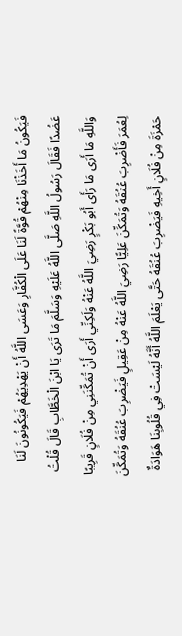فَيَكُونُ مَا أَخَذْنَا مِنْهُمْ قُوَّةً لَنَا عَلَى الْكُفَّارِ وَعَسَى اللَّهُ أَنْ يَهْدِيَهُمْ فَيَكُونُونَ لَنَا عَضُدًا فَقَالَ رَسُولُ اللَّهِ صَلَّى اللَّهُ عَلَيْهِ وَسَلَّمَ مَا تَرَى يَا ابْنَ الْخَطَّابِ قَالَ قُلْتُ وَاللَّهِ مَا أَرَى مَا رَأَى أَبُو بَكْرٍ رَضِيَ اللَّهُ عَنْهُ وَلَكِنِّي أَرَى أَنْ تُمَكِّنَنِي مِنْ فُلَانٍ قَرِيبًا لِعُمَرَ فَأَضْرِبَ عُنُقَهُ وَتُمَكِّنَ عَلِيًّا رَضِيَ اللَّهُ عَنْهُ مِنْ عَقِيلٍ فَيَضْرِبَ عُنُقَهُ وَتُمَكِّنَ حَمْزَةَ مِنْ فُلَانٍ أَخِيهِ فَيَضْرِبَ عُنُقَهُ حَتَّى يَعْلَمَ اللَّهُ أَنَّهُ لَيْسَتْ فِي قُلُوبِنَا هَوَادَةٌ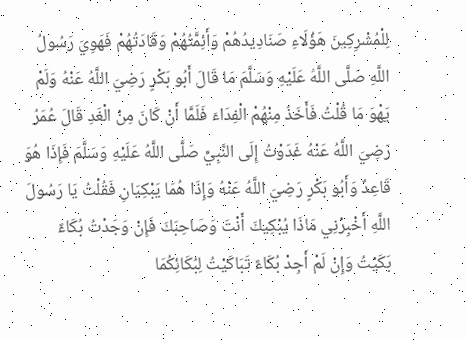لِلْمُشْرِكِينَ هَؤُلَاءِ صَنَادِيدُهُمْ وَأَئِمَّتُهُمْ وَقَادَتُهُمْ فَهَوِيَ رَسُولُ اللَّهِ صَلَّى اللَّهُ عَلَيْهِ وَسَلَّمَ مَا قَالَ أَبُو بَكْرٍ رَضِيَ اللَّهُ عَنْهُ وَلَمْ يَهْوَ مَا قُلْتُ فَأَخَذَ مِنْهُمْ الْفِدَاءَ فَلَمَّا أَنْ كَانَ مِنْ الْغَدِ قَالَ عُمَرُ رَضِيَ اللَّهُ عَنْهُ غَدَوْتُ إِلَى النَّبِيِّ صَلَّى اللَّهُ عَلَيْهِ وَسَلَّمَ فَإِذَا هُوَ قَاعِدٌ وَأَبُو بَكْرٍ رَضِيَ اللَّهُ عَنْهُ وَإِذَا هُمَا يَبْكِيَانِ فَقُلْتُ يَا رَسُولَ اللَّهِ أَخْبِرْنِي مَاذَا يُبْكِيكَ أَنْتَ وَصَاحِبَكَ فَإِنْ وَجَدْتُ بُكَاءً بَكَيْتُ وَإِنْ لَمْ أَجِدْ بُكَاءً تَبَاكَيْتُ لِبُكَائِكُمَا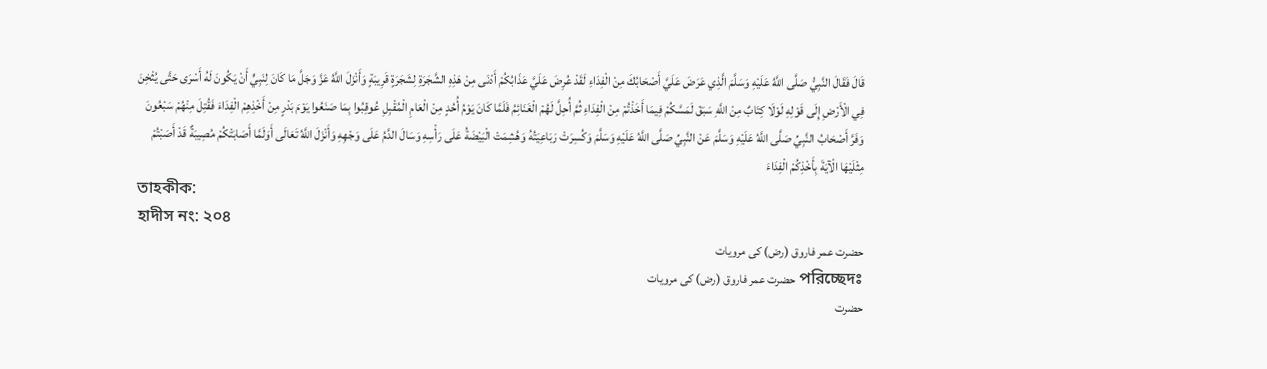قَالَ فَقَالَ النَّبِيُّ صَلَّى اللَّهُ عَلَيْهِ وَسَلَّمَ الَّذِي عَرَضَ عَلَيَّ أَصْحَابُكَ مِنْ الْفِدَاءِ لَقَدْ عُرِضَ عَلَيَّ عَذَابُكُمْ أَدْنَى مِنْ هَذِهِ الشَّجَرَةِ لِشَجَرَةٍ قَرِيبَةٍ وَأَنْزَلَ اللَّهُ عَزَّ وَجَلَّ مَا كَانَ لِنَبِيٍّ أَنْ يَكُونَ لَهُ أَسْرَى حَتَّى يُثْخِنَ فِي الْأَرْضِ إِلَى قَوْلِهِ لَوْلَا كِتَابٌ مِنْ اللَّهِ سَبَقَ لَمَسَّكُمْ فِيمَا أَخَذْتُمْ مِنْ الْفِدَاءِ ثُمَّ أُحِلَّ لَهُمْ الْغَنَائِمُ فَلَمَّا كَانَ يَوْمُ أُحُدٍ مِنْ الْعَامِ الْمُقْبِلِ عُوقِبُوا بِمَا صَنَعُوا يَوْمَ بَدْرٍ مِنْ أَخْذِهِمْ الْفِدَاءَ فَقُتِلَ مِنْهُمْ سَبْعُونَ وَفَرَّ أَصْحَابُ النَّبِيِّ صَلَّى اللَّهُ عَلَيْهِ وَسَلَّمَ عَنْ النَّبِيِّ صَلَّى اللَّهُ عَلَيْهِ وَسَلَّمَ وَكُسِرَتْ رَبَاعِيَتُهُ وَهُشِمَتْ الْبَيْضَةُ عَلَى رَأْسِهِ وَسَالَ الدَّمُ عَلَى وَجْهِهِ وَأَنْزَلَ اللَّهُ تَعَالَى أَوَلَمَّا أَصَابَتْكُمْ مُصِيبَةٌ قَدْ أَصَبْتُمْ مِثْلَيْهَا الْآيَةَ بِأَخْذِكُمْ الْفِدَاءَ
তাহকীক:
হাদীস নং: ২০৪
حضرت عمر فاروق (رض) کی مرویات
পরিচ্ছেদঃ حضرت عمر فاروق (رض) کی مرویات
حضرت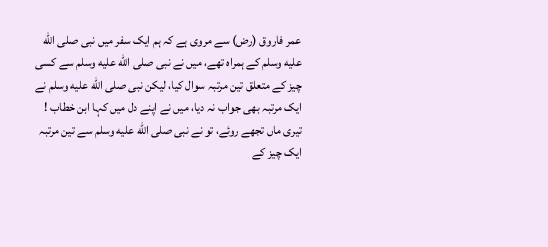عمر فاروق (رض) سے مروی ہے کہ ہم ایک سفر میں نبی صلى الله عليه وسلم کے ہمراہ تھے، میں نے نبی صلى الله عليه وسلم سے کسی چیز کے متعلق تین مرتبہ سوال کیا، لیکن نبی صلى الله عليه وسلم نے ایک مرتبہ بھی جواب نہ دیا، میں نے اپنے دل میں کہا ابن خطاب ! تیری ماں تجھے روئے، تو نے نبی صلى الله عليه وسلم سے تین مرتبہ ایک چیز کے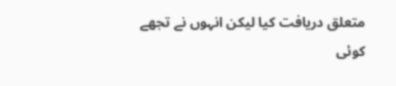متعلق دریافت کیا لیکن انہوں نے تجھے کوئی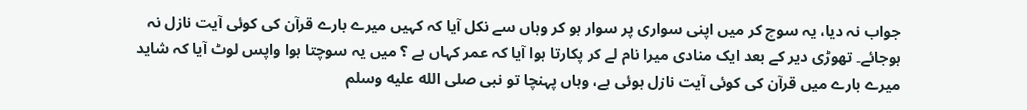جواب نہ دیا، یہ سوچ کر میں اپنی سواری پر سوار ہو کر وہاں سے نکل آیا کہ کہیں میرے بارے قرآن کی کوئی آیت نازل نہ ہوجائے۔ تھوڑی دیر کے بعد ایک منادی میرا نام لے کر پکارتا ہوا آیا کہ عمر کہاں ہے ؟ میں یہ سوچتا ہوا واپس لوٹ آیا کہ شاید میرے بارے میں قرآن کی کوئی آیت نازل ہوئی ہے، وہاں پہنچا تو نبی صلى الله عليه وسلم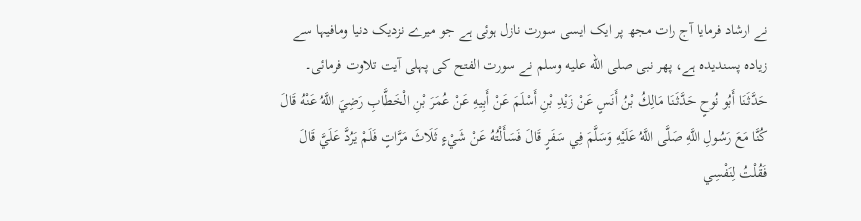نے ارشاد فرمایا آج رات مجھ پر ایک ایسی سورت نازل ہوئی ہے جو میرے نزدیک دنیا ومافیہا سے زیادہ پسندیدہ ہے، پھر نبی صلى الله عليه وسلم نے سورت الفتح کی پہلی آیت تلاوت فرمائی۔
حَدَّثَنَا أَبُو نُوحٍ حَدَّثَنَا مَالِكُ بْنُ أَنَسٍ عَنْ زَيْدِ بْنِ أَسْلَمَ عَنْ أَبِيهِ عَنْ عُمَرَ بْنِ الْخَطَّابِ رَضِيَ اللَّهُ عَنْهُ قَالَ كُنَّا مَعَ رَسُولِ اللَّهِ صَلَّى اللَّهُ عَلَيْهِ وَسَلَّمَ فِي سَفَرٍ قَالَ فَسَأَلْتُهُ عَنْ شَيْءٍ ثَلَاثَ مَرَّاتٍ فَلَمْ يَرُدَّ عَلَيَّ قَالَ فَقُلْتُ لِنَفْسِي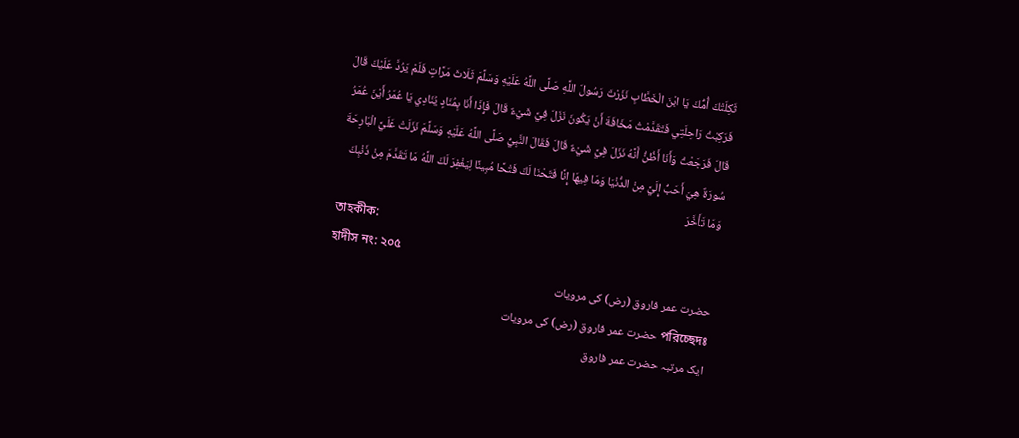ثَكِلَتْكَ أُمُّكَ يَا ابْنَ الْخَطَّابِ نَزَرْتَ رَسُولَ اللَّهِ صَلَّى اللَّهُ عَلَيْهِ وَسَلَّمَ ثَلَاثَ مَرَّاتٍ فَلَمْ يَرُدَّ عَلَيْكَ قَالَ فَرَكِبْتُ رَاحِلَتِي فَتَقَدَّمْتُ مَخَافَةَ أَنْ يَكُونَ نَزَلَ فِيَّ شَيْءٌ قَالَ فَإِذَا أَنَا بِمُنَادٍ يُنَادِي يَا عُمَرُ أَيْنَ عُمَرُ قَالَ فَرَجَعْتُ وَأَنَا أَظُنُّ أَنَّهُ نَزَلَ فِيَّ شَيْءٌ قَالَ فَقَالَ النَّبِيُّ صَلَّى اللَّهُ عَلَيْهِ وَسَلَّمَ نَزَلَتْ عَلَيَّ الْبَارِحَةَ سُورَةٌ هِيَ أَحَبُّ إِلَيَّ مِنْ الدُّنْيَا وَمَا فِيهَا إِنَّا فَتَحْنَا لَكَ فَتْحًا مُبِينًا لِيَغْفِرَ لَكَ اللَّهُ مَا تَقَدَّمَ مِنْ ذَنْبِكَ وَمَا تَأَخَّرَ
তাহকীক:
হাদীস নং: ২০৫
حضرت عمر فاروق (رض) کی مرویات
পরিচ্ছেদঃ حضرت عمر فاروق (رض) کی مرویات
ایک مرتبہ حضرت عمر فاروق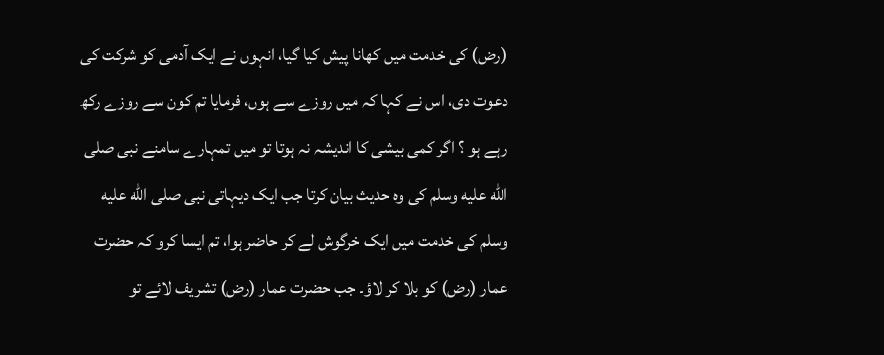(رض) کی خدمت میں کھانا پیش کیا گیا، انہوں نے ایک آدمی کو شرکت کی دعوت دی، اس نے کہا کہ میں روزے سے ہوں، فرمایا تم کون سے روزے رکھ رہے ہو ؟ اگر کمی بیشی کا اندیشہ نہ ہوتا تو میں تمہارے سامنے نبی صلى الله عليه وسلم کی وہ حدیث بیان کرتا جب ایک دیہاتی نبی صلى الله عليه وسلم کی خدمت میں ایک خرگوش لے کر حاضر ہوا، تم ایسا کرو کہ حضرت عمار (رض) کو بلا کر لاؤ۔ جب حضرت عمار (رض) تشریف لائے تو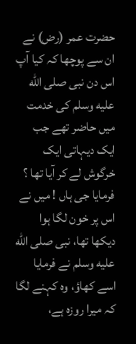حضرت عمر (رض) نے ان سے پوچھا کہ کیا آپ اس دن نبی صلى الله عليه وسلم کی خدمت میں حاضر تھے جب ایک دیہاتی ایک خرگوش لے کر آیا تھا ؟ فرمایا جی ہاں ! میں نے اس پر خون لگا ہوا دیکھا تھا، نبی صلى الله عليه وسلم نے فرمایا اسے کھاؤ، وہ کہنے لگا کہ میرا روزہ ہے،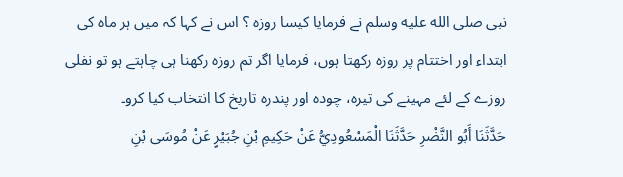نبی صلى الله عليه وسلم نے فرمایا کیسا روزہ ؟ اس نے کہا کہ میں ہر ماہ کی ابتداء اور اختتام پر روزہ رکھتا ہوں، فرمایا اگر تم روزہ رکھنا ہی چاہتے ہو تو نفلی روزے کے لئے مہینے کی تیرہ، چودہ اور پندرہ تاریخ کا انتخاب کیا کرو۔
حَدَّثَنَا أَبُو النَّضْرِ حَدَّثَنَا الْمَسْعُودِيُّ عَنْ حَكِيمِ بْنِ جُبَيْرٍ عَنْ مُوسَى بْنِ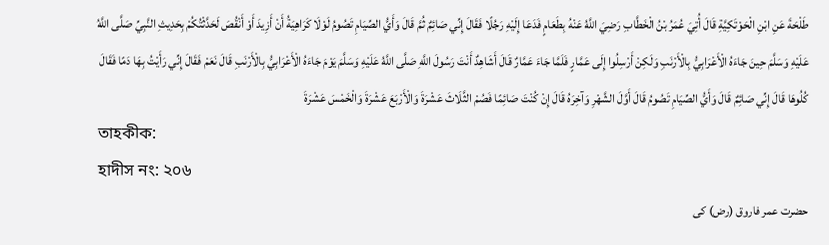طَلْحَةَ عَنِ ابْنِ الْحَوْتَكِيَّةِ قَالَ أُتِيَ عُمَرُ بْنُ الْخَطَّابِ رَضِيَ اللَّهُ عَنْهُ بِطَعَامٍ فَدَعَا إِلَيْهِ رَجُلًا فَقَالَ إِنِّي صَائِمٌ ثُمَّ قَالَ وَأَيُّ الصِّيَامِ تَصُومُ لَوْلَا كَرَاهِيَةُ أَنْ أَزِيدَ أَوْ أَنْقُصَ لَحَدَّثْتُكُمْ بِحَدِيثِ النَّبِيِّ صَلَّى اللَّهُ عَلَيْهِ وَسَلَّمَ حِينَ جَاءَهُ الْأَعْرَابِيُّ بِالْأَرْنَبِ وَلَكِنْ أَرْسِلُوا إِلَى عَمَّارٍ فَلَمَّا جَاءَ عَمَّارٌ قَالَ أَشَاهِدٌ أَنْتَ رَسُولَ اللَّهِ صَلَّى اللَّهُ عَلَيْهِ وَسَلَّمَ يَوْمَ جَاءَهُ الْأَعْرَابِيُّ بِالْأَرْنَبِ قَالَ نَعَمْ فَقَالَ إِنِّي رَأَيْتُ بِهَا دَمًا فَقَالَ كُلُوهَا قَالَ إِنِّي صَائِمٌ قَالَ وَأَيُّ الصِّيَامِ تَصُومُ قَالَ أَوَّلَ الشَّهْرِ وَآخِرَهُ قَالَ إِنْ كُنْتَ صَائِمًا فَصُمْ الثَّلَاثَ عَشْرَةَ وَالْأَرْبَعَ عَشْرَةَ وَالْخَمْسَ عَشْرَةَ
তাহকীক:
হাদীস নং: ২০৬
حضرت عمر فاروق (رض) کی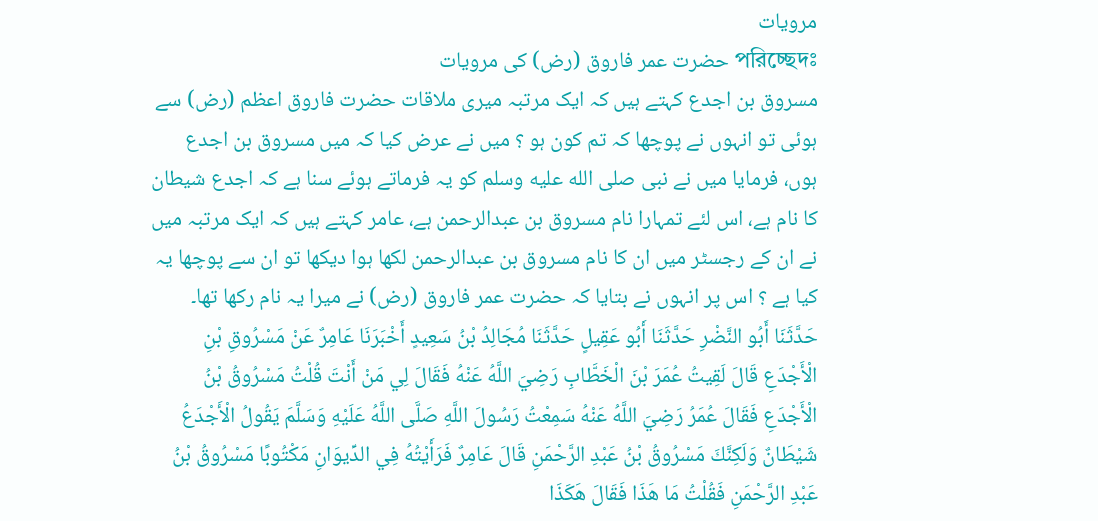مرویات
পরিচ্ছেদঃ حضرت عمر فاروق (رض) کی مرویات
مسروق بن اجدع کہتے ہیں کہ ایک مرتبہ میری ملاقات حضرت فاروق اعظم (رض) سے ہوئی تو انہوں نے پوچھا کہ تم کون ہو ؟ میں نے عرض کیا کہ میں مسروق بن اجدع ہوں، فرمایا میں نے نبی صلى الله عليه وسلم کو یہ فرماتے ہوئے سنا ہے کہ اجدع شیطان کا نام ہے، اس لئے تمہارا نام مسروق بن عبدالرحمن ہے، عامر کہتے ہیں کہ ایک مرتبہ میں نے ان کے رجسٹر میں ان کا نام مسروق بن عبدالرحمن لکھا ہوا دیکھا تو ان سے پوچھا یہ کیا ہے ؟ اس پر انہوں نے بتایا کہ حضرت عمر فاروق (رض) نے میرا یہ نام رکھا تھا۔
حَدَّثَنَا أَبُو النَّضْرِ حَدَّثَنَا أَبُو عَقِيلٍ حَدَّثَنَا مُجَالِدُ بْنُ سَعِيدٍ أَخْبَرَنَا عَامِرٌ عَنْ مَسْرُوقِ بْنِ الْأَجْدَعِ قَالَ لَقِيتُ عُمَرَ بْنَ الْخَطَّابِ رَضِيَ اللَّهُ عَنْهُ فَقَالَ لِي مَنْ أَنْتَ قُلْتُ مَسْرُوقُ بْنُ الْأَجْدَعِ فَقَالَ عُمَرُ رَضِيَ اللَّهُ عَنْهُ سَمِعْتُ رَسُولَ اللَّهِ صَلَّى اللَّهُ عَلَيْهِ وَسَلَّمَ يَقُولُ الْأَجْدَعُ شَيْطَانٌ وَلَكِنَّكَ مَسْرُوقُ بْنُ عَبْدِ الرَّحْمَنِ قَالَ عَامِرٌ فَرَأَيْتُهُ فِي الدِّيوَانِ مَكْتُوبًا مَسْرُوقُ بْنُ عَبْدِ الرَّحْمَنِ فَقُلْتُ مَا هَذَا فَقَالَ هَكَذَا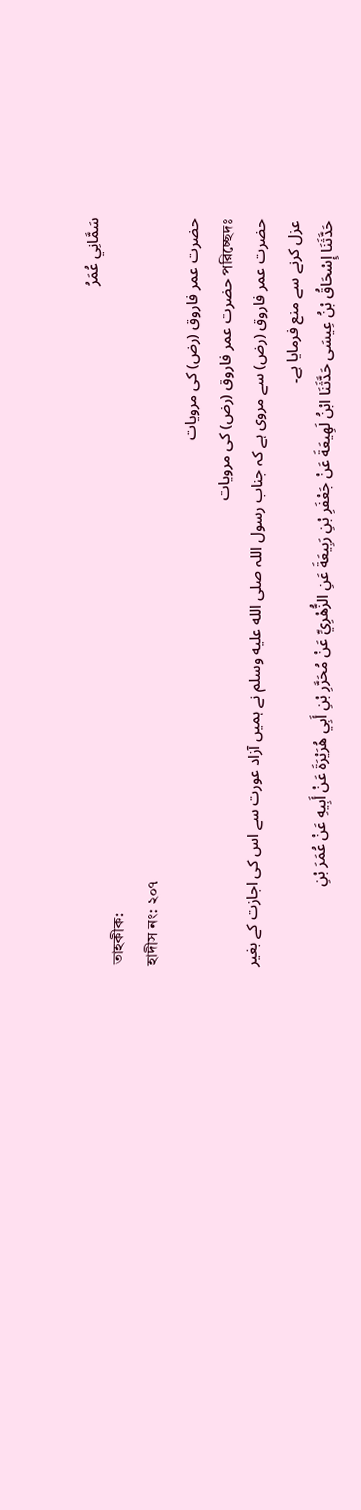سَمَّانِي عُمَرُ
তাহকীক:
হাদীস নং: ২০৭
حضرت عمر فاروق (رض) کی مرویات
পরিচ্ছেদঃ حضرت عمر فاروق (رض) کی مرویات
حضرت عمر فاروق (رض) سے مروی ہے کہ جناب رسول اللہ صلى الله عليه وسلم نے ہمیں آزاد عورت سے اس کی اجازت کے بغیر عزل کرنے سے منع فرمایا ہے۔
حَدَّثَنَا إِسْحَاقُ بْنُ عِيسَى حَدَّثَنَا ابْنُ لَهِيعَةَ عَنْ جَعْفَرِ بْنِ رَبِيعَةَ عَنِ الزُّهْرِيِّ عَنْ مُحَرَّرِ بْنِ أَبِي هُرَيْرَةَ عَنْ أَبِيهِ عَنْ عُمَرَ بْنِ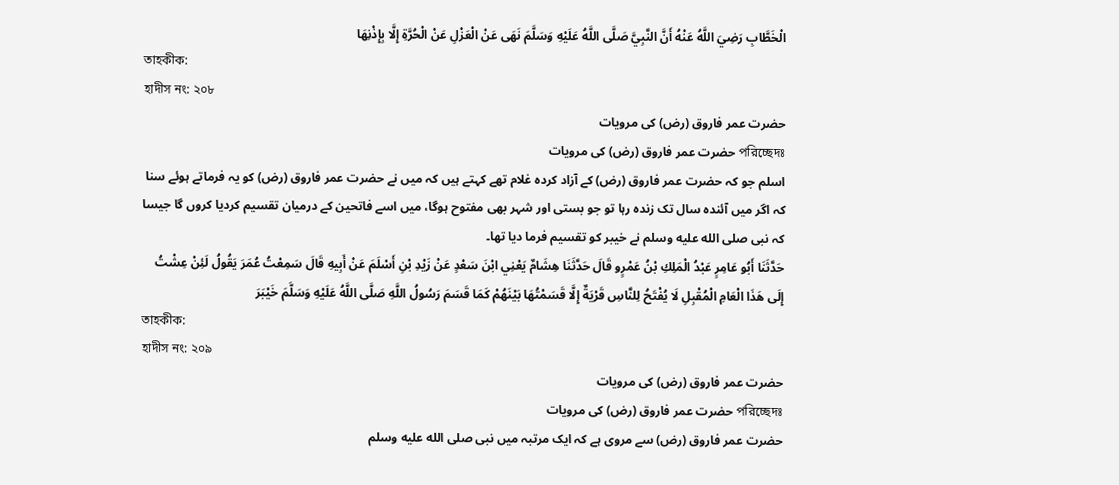الْخَطَّابِ رَضِيَ اللَّهُ عَنْهُ أَنَّ النَّبِيَّ صَلَّى اللَّهُ عَلَيْهِ وَسَلَّمَ نَهَى عَنْ الْعَزْلِ عَنْ الْحُرَّةِ إِلَّا بِإِذْنِهَا
তাহকীক:
হাদীস নং: ২০৮
حضرت عمر فاروق (رض) کی مرویات
পরিচ্ছেদঃ حضرت عمر فاروق (رض) کی مرویات
اسلم جو کہ حضرت عمر فاروق (رض) کے آزاد کردہ غلام تھے کہتے ہیں کہ میں نے حضرت عمر فاروق (رض) کو یہ فرماتے ہوئے سنا کہ اگر میں آئندہ سال تک زندہ رہا تو جو بستی اور شہر بھی مفتوح ہوگا، میں اسے فاتحین کے درمیان تقسیم کردیا کروں گا جیسا کہ نبی صلى الله عليه وسلم نے خیبر کو تقسیم فرما دیا تھا۔
حَدَّثَنَا أَبُو عَامِرٍ عَبْدُ الْمَلِكِ بْنُ عَمْرٍو قَالَ حَدَّثَنَا هِشَامٌ يَعْنِي ابْنَ سَعْدٍ عَنْ زَيْدِ بْنِ أَسْلَمَ عَنْ أَبِيهِ قَالَ سَمِعْتُ عُمَرَ يَقُولُ لَئِنْ عِشْتُ إِلَى هَذَا الْعَامِ الْمُقْبِلِ لَا يُفْتَحُ لِلنَّاسِ قَرْيَةٌ إِلَّا قَسَمْتُهَا بَيْنَهُمْ كَمَا قَسَمَ رَسُولُ اللَّهِ صَلَّى اللَّهُ عَلَيْهِ وَسَلَّمَ خَيْبَرَ
তাহকীক:
হাদীস নং: ২০৯
حضرت عمر فاروق (رض) کی مرویات
পরিচ্ছেদঃ حضرت عمر فاروق (رض) کی مرویات
حضرت عمر فاروق (رض) سے مروی ہے کہ ایک مرتبہ میں نبی صلى الله عليه وسلم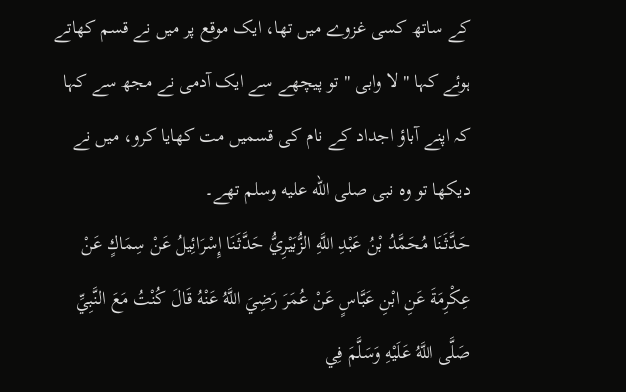کے ساتھ کسی غزوے میں تھا، ایک موقع پر میں نے قسم کھاتے ہوئے کہا " لا وابی " تو پیچھے سے ایک آدمی نے مجھ سے کہا کہ اپنے آباؤ اجداد کے نام کی قسمیں مت کھایا کرو، میں نے دیکھا تو وہ نبی صلى الله عليه وسلم تھے۔
حَدَّثَنَا مُحَمَّدُ بْنُ عَبْدِ اللَّهِ الزُّبَيْرِيُّ حَدَّثَنَا إِسْرَائِيلُ عَنْ سِمَاكٍ عَنْ عِكْرِمَةَ عَنِ ابْنِ عَبَّاسٍ عَنْ عُمَرَ رَضِيَ اللَّهُ عَنْهُ قَالَ كُنْتُ مَعَ النَّبِيِّ صَلَّى اللَّهُ عَلَيْهِ وَسَلَّمَ فِي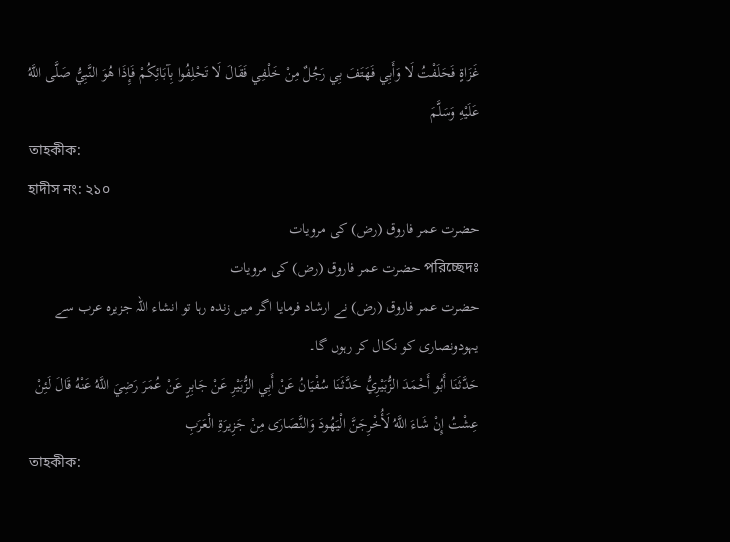غَزَاةٍ فَحَلَفْتُ لَا وَأَبِي فَهَتَفَ بِي رَجُلٌ مِنْ خَلْفِي فَقَالَ لَا تَحْلِفُوا بِآبَائِكُمْ فَإِذَا هُوَ النَّبِيُّ صَلَّى اللَّهُ عَلَيْهِ وَسَلَّمَ
তাহকীক:
হাদীস নং: ২১০
حضرت عمر فاروق (رض) کی مرویات
পরিচ্ছেদঃ حضرت عمر فاروق (رض) کی مرویات
حضرت عمر فاروق (رض) نے ارشاد فرمایا اگر میں زندہ رہا تو انشاء اللہ جزیرہ عرب سے یہودونصاری کو نکال کر رہوں گا۔
حَدَّثَنَا أَبُو أَحْمَدَ الزُّبَيْرِيُّ حَدَّثَنَا سُفْيَانُ عَنْ أَبِي الزُّبَيْرِ عَنْ جَابِرٍ عَنْ عُمَرَ رَضِيَ اللَّهُ عَنْهُ قَالَ لَئِنْ عِشْتُ إِنْ شَاءَ اللَّهُ لَأُخْرِجَنَّ الْيَهُودَ وَالنَّصَارَى مِنْ جَزِيرَةِ الْعَرَبِ
তাহকীক: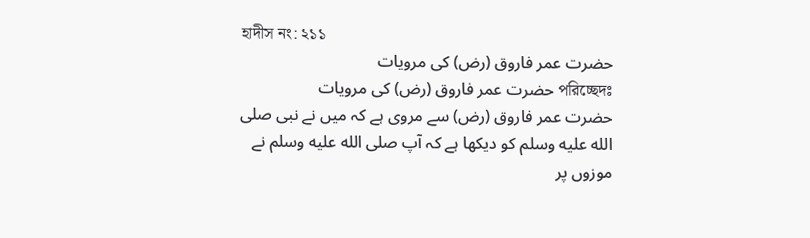হাদীস নং: ২১১
حضرت عمر فاروق (رض) کی مرویات
পরিচ্ছেদঃ حضرت عمر فاروق (رض) کی مرویات
حضرت عمر فاروق (رض) سے مروی ہے کہ میں نے نبی صلى الله عليه وسلم کو دیکھا ہے کہ آپ صلى الله عليه وسلم نے موزوں پر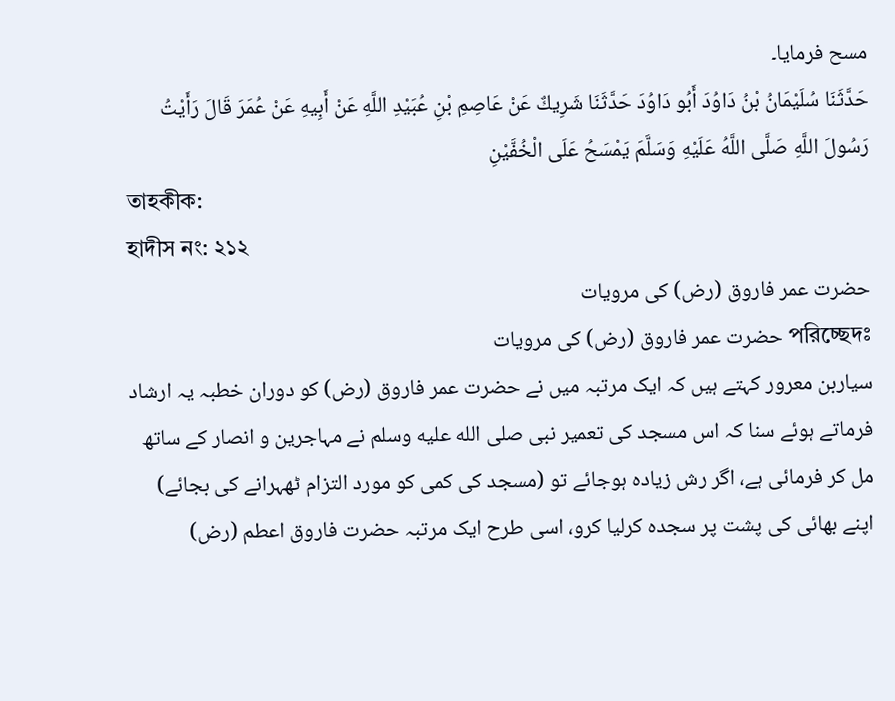مسح فرمایا۔
حَدَّثَنَا سُلَيْمَانُ بْنُ دَاوُدَ أَبُو دَاوُدَ حَدَّثَنَا شَرِيكٌ عَنْ عَاصِمِ بْنِ عُبَيْدِ اللَّهِ عَنْ أَبِيهِ عَنْ عُمَرَ قَالَ رَأَيْتُ رَسُولَ اللَّهِ صَلَّى اللَّهُ عَلَيْهِ وَسَلَّمَ يَمْسَحُ عَلَى الْخُفَّيْنِ
তাহকীক:
হাদীস নং: ২১২
حضرت عمر فاروق (رض) کی مرویات
পরিচ্ছেদঃ حضرت عمر فاروق (رض) کی مرویات
سیاربن معرور کہتے ہیں کہ ایک مرتبہ میں نے حضرت عمر فاروق (رض) کو دوران خطبہ یہ ارشاد فرماتے ہوئے سنا کہ اس مسجد کی تعمیر نبی صلى الله عليه وسلم نے مہاجرین و انصار کے ساتھ مل کر فرمائی ہے، اگر رش زیادہ ہوجائے تو (مسجد کی کمی کو مورد التزام ٹھہرانے کی بجائے) اپنے بھائی کی پشت پر سجدہ کرلیا کرو، اسی طرح ایک مرتبہ حضرت فاروق اعطم (رض)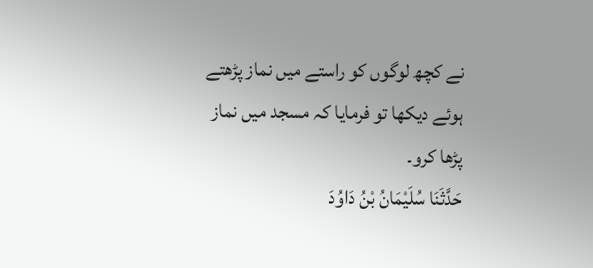نے کچھ لوگوں کو راستے میں نماز پڑھتے ہوئے دیکھا تو فرمایا کہ مسجد میں نماز پڑھا کرو۔
حَدَّثَنَا سُلَيْمَانُ بْنُ دَاوُدَ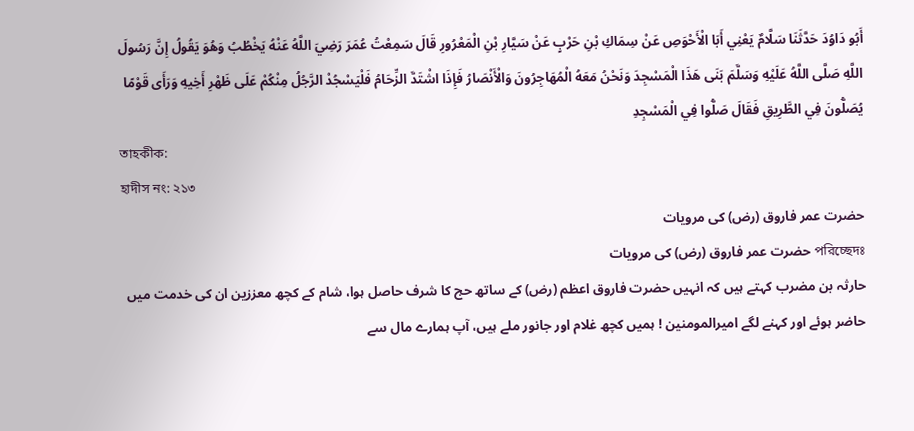أَبُو دَاوُدَ حَدَّثَنَا سَلَّامٌ يَعْنِي أَبَا الْأَحْوَصِ عَنْ سِمَاكِ بْنِ حَرْبٍ عَنْ سَيَّارِ بْنِ الْمَعْرُورِ قَالَ سَمِعْتُ عُمَرَ رَضِيَ اللَّهُ عَنْهُ يَخْطُبُ وَهُوَ يَقُولُ إِنَّ رَسُولَ اللَّهِ صَلَّى اللَّهُ عَلَيْهِ وَسَلَّمَ بَنَى هَذَا الْمَسْجِدَ وَنَحْنُ مَعَهُ الْمُهَاجِرُونَ وَالْأَنْصَارُ فَإِذَا اشْتَدَّ الزِّحَامُ فَلْيَسْجُدْ الرَّجُلُ مِنْكُمْ عَلَى ظَهْرِ أَخِيهِ وَرَأَى قَوْمًا يُصَلُّونَ فِي الطَّرِيقِ فَقَالَ صَلُّوا فِي الْمَسْجِدِ
তাহকীক:
হাদীস নং: ২১৩
حضرت عمر فاروق (رض) کی مرویات
পরিচ্ছেদঃ حضرت عمر فاروق (رض) کی مرویات
حارثہ بن مضرب کہتے ہیں کہ انہیں حضرت فاروق اعظم (رض) کے ساتھ حج کا شرف حاصل ہوا، شام کے کچھ معززین ان کی خدمت میں حاضر ہوئے اور کہنے لگے امیرالمومنین ! ہمیں کچھ غلام اور جانور ملے ہیں، آپ ہمارے مال سے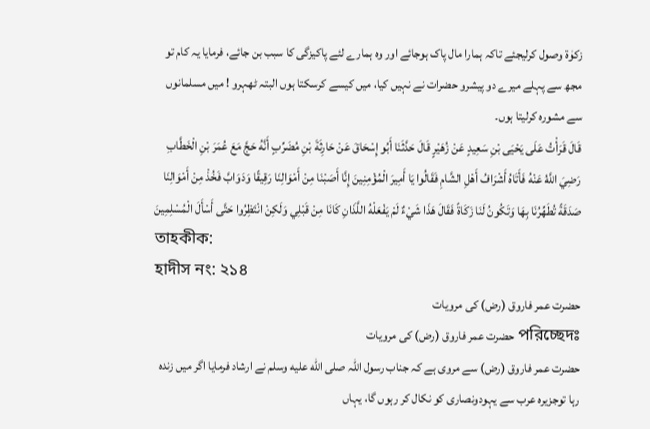زکوٰۃ وصول کرلیجئے تاکہ ہمارا مال پاک ہوجائے اور وہ ہمارے لئے پاکیزگی کا سبب بن جائے، فرمایا یہ کام تو مجھ سے پہلے میرے دو پیشرو حضرات نے نہیں کیا، میں کیسے کرسکتا ہوں البتہ ٹھہرو ! میں مسلمانوں سے مشورہ کرلیتا ہوں۔
قَالَ قَرَأْتُ عَلَى يَحْيَى بْنِ سَعِيدٍ عَنْ زُهَيْرٍ قَالَ حَدَّثَنَا أَبُو إِسْحَاقَ عَنْ حَارِثَةَ بْنِ مُضَرِّبٍ أَنَّهُ حَجَّ مَعَ عُمَرَ بْنِ الْخَطَّابِ رَضِيَ اللَّهُ عَنْهُ فَأَتَاهُ أَشْرَافُ أَهْلِ الشَّامِ فَقَالُوا يَا أَمِيرَ الْمُؤْمِنِينَ إِنَّا أَصَبْنَا مِنْ أَمْوَالِنَا رَقِيقًا وَدَوَابَّ فَخُذْ مِنْ أَمْوَالِنَا صَدَقَةً تُطَهِّرُنَا بِهَا وَتَكُونُ لَنَا زَكَاةً فَقَالَ هَذَا شَيْءٌ لَمْ يَفْعَلْهُ اللَّذَانِ كَانَا مِنْ قَبْلِي وَلَكِنْ انْتَظِرُوا حَتَّى أَسْأَلَ الْمُسْلِمِينَ
তাহকীক:
হাদীস নং: ২১৪
حضرت عمر فاروق (رض) کی مرویات
পরিচ্ছেদঃ حضرت عمر فاروق (رض) کی مرویات
حضرت عمر فاروق (رض) سے مروی ہے کہ جناب رسول اللہ صلى الله عليه وسلم نے ارشاد فرمایا اگر میں زندہ رہا توجزیرہ عرب سے یہودونصاری کو نکال کر رہوں گا، یہاں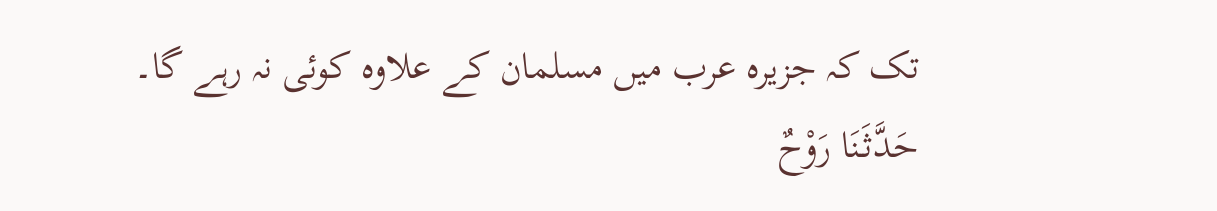تک کہ جزیرہ عرب میں مسلمان کے علاوہ کوئی نہ رہے گا۔
حَدَّثَنَا رَوْحٌ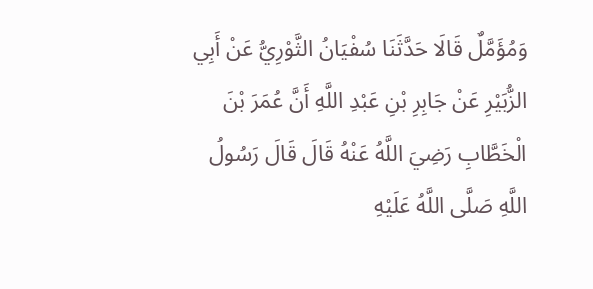وَمُؤَمَّلٌ قَالَا حَدَّثَنَا سُفْيَانُ الثَّوْرِيُّ عَنْ أَبِي الزُّبَيْرِ عَنْ جَابِرِ بْنِ عَبْدِ اللَّهِ أَنَّ عُمَرَ بْنَ الْخَطَّابِ رَضِيَ اللَّهُ عَنْهُ قَالَ قَالَ رَسُولُ اللَّهِ صَلَّى اللَّهُ عَلَيْهِ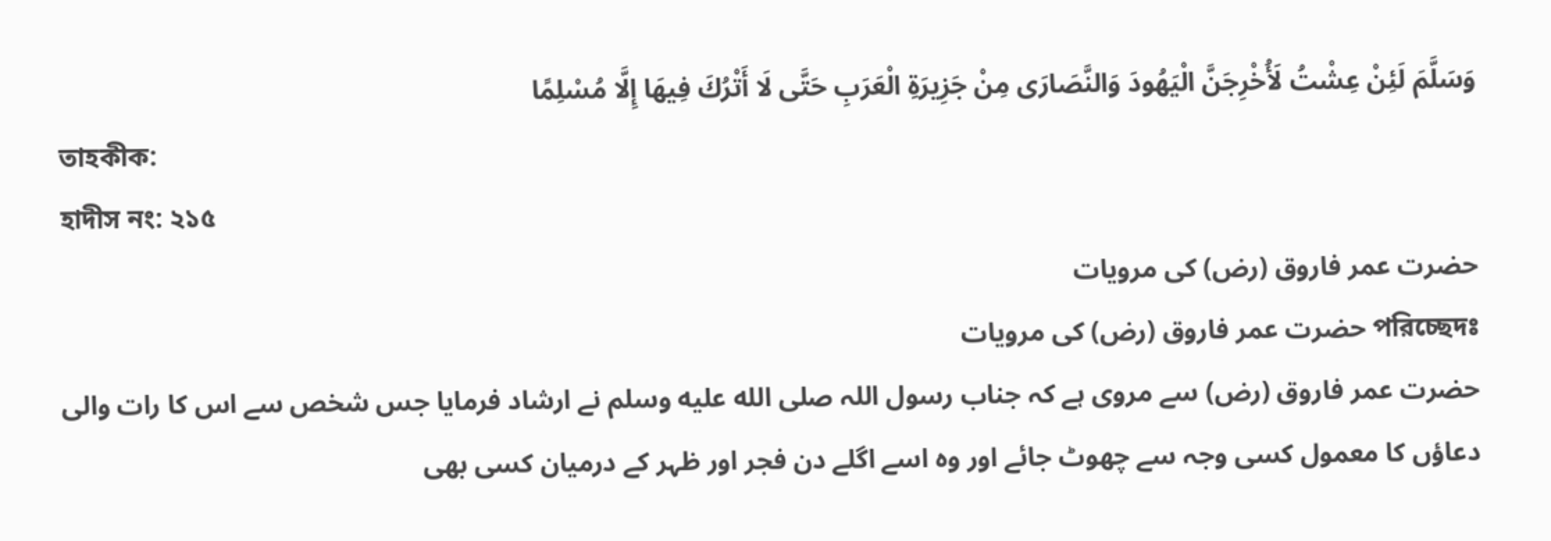وَسَلَّمَ لَئِنْ عِشْتُ لَأُخْرِجَنَّ الْيَهُودَ وَالنَّصَارَى مِنْ جَزِيرَةِ الْعَرَبِ حَتَّى لَا أَتْرُكَ فِيهَا إِلَّا مُسْلِمًا
তাহকীক:
হাদীস নং: ২১৫
حضرت عمر فاروق (رض) کی مرویات
পরিচ্ছেদঃ حضرت عمر فاروق (رض) کی مرویات
حضرت عمر فاروق (رض) سے مروی ہے کہ جناب رسول اللہ صلى الله عليه وسلم نے ارشاد فرمایا جس شخص سے اس کا رات والی دعاؤں کا معمول کسی وجہ سے چھوٹ جائے اور وہ اسے اگلے دن فجر اور ظہر کے درمیان کسی بھی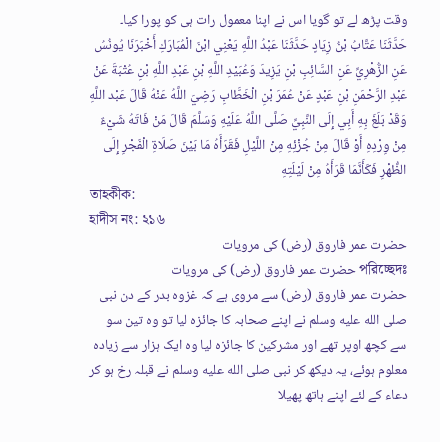وقت پڑھ لے تو گویا اس نے اپنا معمول رات ہی کو پورا کیا۔
حَدَّثَنَا عَتَّابُ بْنُ زِيَادٍ حَدَّثَنَا عَبْدُ اللَّهِ يَعْنِي ابْنَ الْمُبَارَكِ أَخْبَرَنَا يُونُسُ عَنِ الزُّهْرِيِّ عَنِ السَّائِبِ بْنِ يَزِيدَ وَعُبَيْدِ اللَّهِ بْنِ عَبْدِ اللَّهِ بْنِ عُتْبَةَ عَنْ عَبْدِ الرَّحْمَنِ بْنِ عَبْدٍ عَنْ عُمَرَ بْنِ الْخَطَّابِ رَضِيَ اللَّهُ عَنْهُ قَالَ عَبْد اللَّهِ وَقَدْ بَلَغَ بِهِ أَبِي إِلَى النَّبِيِّ صَلَّى اللَّهُ عَلَيْهِ وَسَلَّمَ قَالَ مَنْ فَاتَهُ شَيْءٌ مِنْ وِرْدِهِ أَوْ قَالَ مِنْ جُزْئِهِ مِنْ اللَّيْلِ فَقَرَأَهُ مَا بَيْنَ صَلَاةِ الْفَجْرِ إِلَى الظُّهْرِ فَكَأَنَّمَا قَرَأَهُ مِنْ لَيْلَتِهِ
তাহকীক:
হাদীস নং: ২১৬
حضرت عمر فاروق (رض) کی مرویات
পরিচ্ছেদঃ حضرت عمر فاروق (رض) کی مرویات
حضرت عمر فاروق (رض) سے مروی ہے کہ غزوہ بدر کے دن نبی صلى الله عليه وسلم نے اپنے صحابہ کا جائزہ لیا تو وہ تین سو سے کچھ اوپر تھے اور مشرکین کا جائزہ لیا وہ ایک ہزار سے زیادہ معلوم ہوئے، یہ دیکھ کر نبی صلى الله عليه وسلم نے قبلہ رخ ہو کر دعاء کے لئے اپنے ہاتھ پھیلا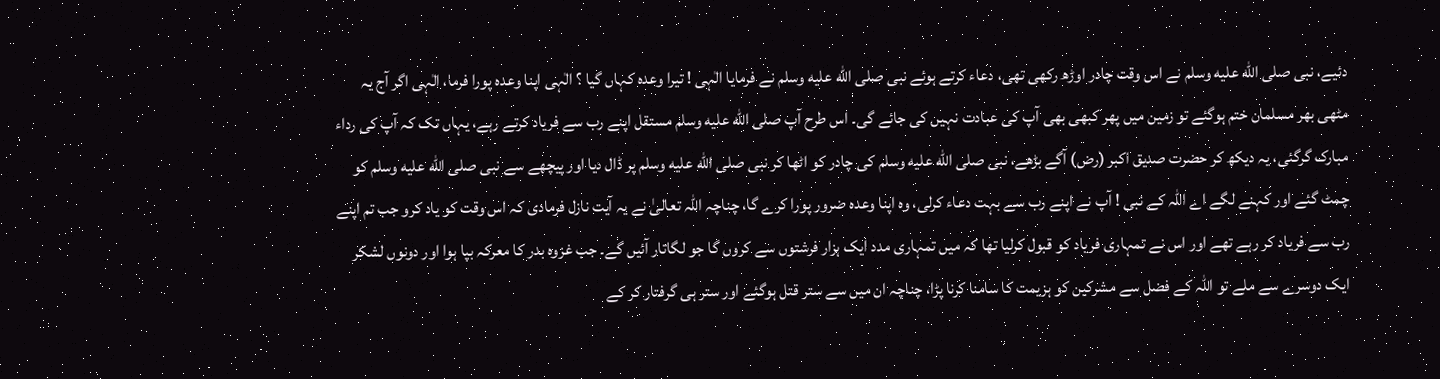دئیے، نبی صلى الله عليه وسلم نے اس وقت چادر اوڑھ رکھی تھی، دعاء کرتے ہوئے نبی صلى الله عليه وسلم نے فرمایا الٰہی ! تیرا وعدہ کہاں گیا ؟ الٰہی اپنا وعدہ پورا فرما، الٰہی اگر آج یہ مٹھی بھر مسلمان ختم ہوگئے تو زمین میں پھر کبھی بھی آپ کی عبادت نہیں کی جائے گی۔ اس طرح آپ صلى الله عليه وسلم مستقل اپنے رب سے فریاد کرتے رہے، یہاں تک کہ آپ کی رداء مبارک گرگئی، یہ دیکھ کر حضرت صدیق اکبر (رض) آگے بڑھے، نبی صلى الله عليه وسلم کی چادر کو اٹھا کر نبی صلى الله عليه وسلم پر ڈال دیا اور پیچھے سے نبی صلى الله عليه وسلم کو چمٹ گئے اور کہنے لگے اے اللہ کے نبی ! آپ نے اپنے رب سے بہت دعاء کرلی، وہ اپنا وعدہ ضرور پورا کرے گا، چناچہ اللہ تعالیٰ نے یہ آیت نازل فرمادی کہ اس وقت کو یاد کرو جب تم اپنے رب سے فریاد کر رہے تھے اور اس نے تمہاری فریاد کو قبول کرلیا تھا کہ میں تمہاری مدد ایک ہزار فرشتوں سے کروں گا جو لگاتار آئیں گے۔ جب غزوہ بدر کا معرکہ بپا ہوا اور دونوں لشکر ایک دوسرے سے ملے تو اللہ کے فضل سے مشرکین کو ہزیمت کا سامنا کرنا پڑا، چناچہ ان میں سے ستر قتل ہوگئے اور ستر ہی گرفتار کر کے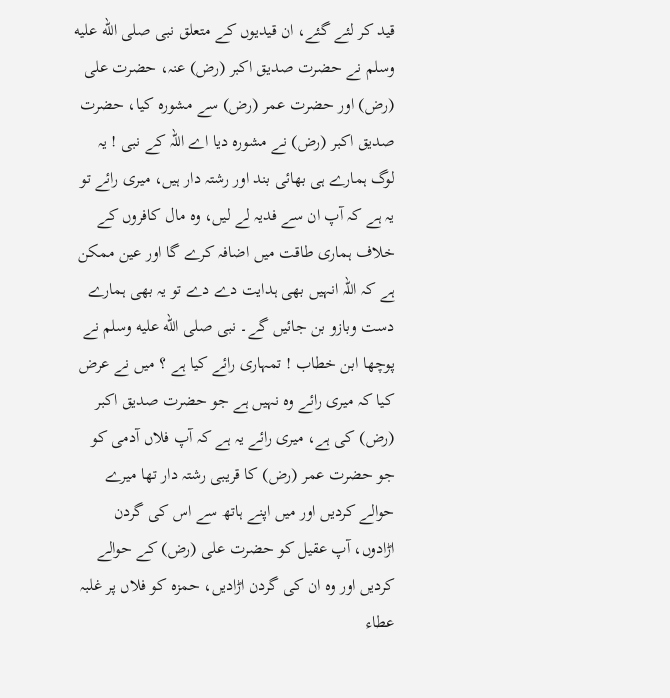قید کر لئے گئے، ان قیدیوں کے متعلق نبی صلى الله عليه وسلم نے حضرت صدیق اکبر (رض) عنہ، حضرت علی (رض) اور حضرت عمر (رض) سے مشورہ کیا، حضرت صدیق اکبر (رض) نے مشورہ دیا اے اللہ کے نبی ! یہ لوگ ہمارے ہی بھائی بند اور رشتہ دار ہیں، میری رائے تو یہ ہے کہ آپ ان سے فدیہ لے لیں، وہ مال کافروں کے خلاف ہماری طاقت میں اضافہ کرے گا اور عین ممکن ہے کہ اللہ انہیں بھی ہدایت دے دے تو یہ بھی ہمارے دست وبازو بن جائیں گے۔ نبی صلى الله عليه وسلم نے پوچھا ابن خطاب ! تمہاری رائے کیا ہے ؟ میں نے عرض کیا کہ میری رائے وہ نہیں ہے جو حضرت صدیق اکبر (رض) کی ہے، میری رائے یہ ہے کہ آپ فلاں آدمی کو جو حضرت عمر (رض) کا قریبی رشتہ دار تھا میرے حوالے کردیں اور میں اپنے ہاتھ سے اس کی گردن اڑادوں، آپ عقیل کو حضرت علی (رض) کے حوالے کردیں اور وہ ان کی گردن اڑادیں، حمزہ کو فلاں پر غلبہ عطاء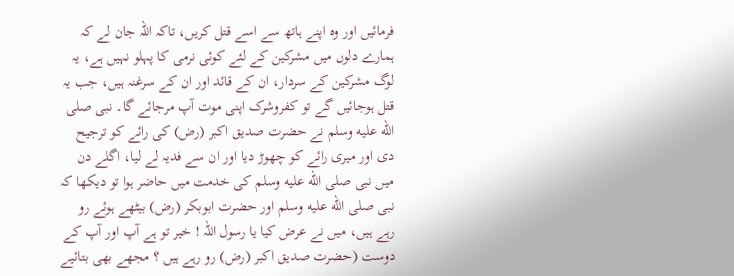فرمائیں اور وہ اپنے ہاتھ سے اسے قتل کریں، تاکہ اللہ جان لے کہ ہمارے دلوں میں مشرکین کے لئے کوئی نرمی کا پہلو نہیں ہے، یہ لوگ مشرکین کے سردار، ان کے قائد اور ان کے سرغنہ ہیں، جب یہ قتل ہوجائیں گے تو کفروشرک اپنی موت آپ مرجائے گا۔ نبی صلى الله عليه وسلم نے حضرت صدیق اکبر (رض) کی رائے کو ترجیح دی اور میری رائے کو چھوڑ دیا اور ان سے فدیہ لے لیا، اگلے دن میں نبی صلى الله عليه وسلم کی خدمت میں حاضر ہوا تو دیکھا کہ نبی صلى الله عليه وسلم اور حضرت ابوبکر (رض) بیٹھے ہوئے رو رہے ہیں، میں نے عرض کیا یا رسول اللہ ! خیر تو ہے آپ اور آپ کے دوست (حضرت صدیق اکبر (رض) رو رہے ہیں ؟ مجھے بھی بتائیے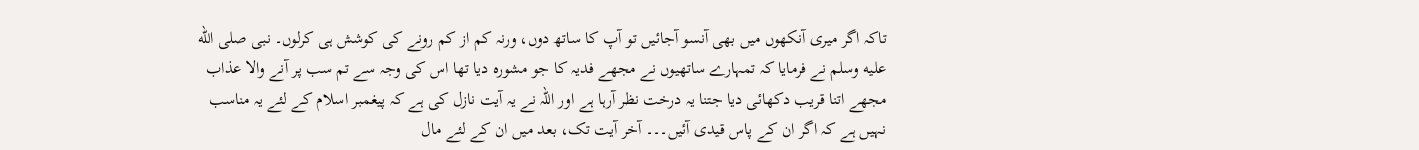تاکہ اگر میری آنکھوں میں بھی آنسو آجائیں تو آپ کا ساتھ دوں، ورنہ کم از کم رونے کی کوشش ہی کرلوں۔ نبی صلى الله عليه وسلم نے فرمایا کہ تمہارے ساتھیوں نے مجھے فدیہ کا جو مشورہ دیا تھا اس کی وجہ سے تم سب پر آنے والا عذاب مجھے اتنا قریب دکھائی دیا جتنا یہ درخت نظر آرہا ہے اور اللہ نے یہ آیت نازل کی ہے کہ پیغمبر اسلام کے لئے یہ مناسب نہیں ہے کہ اگر ان کے پاس قیدی آئیں۔۔۔ آخر آیت تک، بعد میں ان کے لئے مال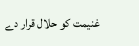غنیمت کو حلال قرار دے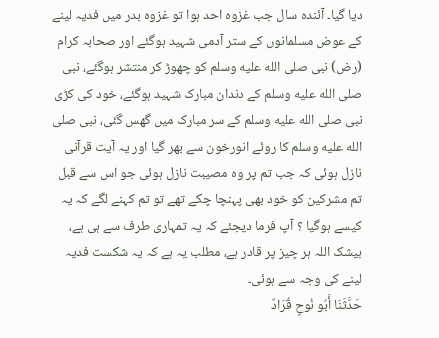دیا گیا۔ آئندہ سال جب غزوہ احد ہوا تو غزوہ بدر میں فدیہ لینے کے عوض مسلمانوں کے ستر آدمی شہید ہوگئے اور صحابہ کرام (رض) نبی صلى الله عليه وسلم کو چھوڑ کر منتشر ہوگئے، نبی صلى الله عليه وسلم کے دندان مبارک شہید ہوگئے، خود کی کڑی نبی صلى الله عليه وسلم کے سر مبارک میں گھس گئی، نبی صلى الله عليه وسلم کا روئے انورخون سے بھر گیا اور یہ آیت قرآنی نازل ہوئی کہ جب تم پر وہ مصیبت نازل ہوئی جو اس سے قبل تم مشرکین کو خود بھی پہنچا چکے تھے تو تم کہنے لگے کہ یہ کیسے ہوگیا ؟ آپ فرما دیجئے کہ یہ تمہاری طرف سے ہی ہے، بیشک اللہ ہر چیز پر قادر ہے، مطلب یہ ہے کہ یہ شکست فدیہ لینے کی وجہ سے ہوئی۔
حَدَّثَنَا أَبُو نُوحٍ قُرَادٌ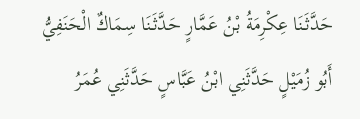حَدَّثَنَا عِكْرِمَةُ بْنُ عَمَّارٍ حَدَّثَنَا سِمَاكٌ الْحَنَفِيُّ أَبُو زُمَيْلٍ حَدَّثَنِي ابْنُ عَبَّاسٍ حَدَّثَنِي عُمَرُ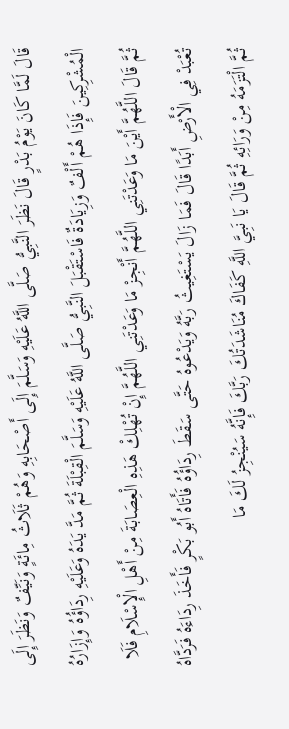قَالَ لَمَّا كَانَ يَوْمُ بَدْرٍ قَالَ نَظَرَ النَّبِيُّ صَلَّى اللَّهُ عَلَيْهِ وَسَلَّمَ إِلَى أَصْحَابِهِ وَهُمْ ثَلَاثُ مِائَةٍ وَنَيِّفٌ وَنَظَرَ إِلَى الْمُشْرِكِينَ فَإِذَا هُمْ أَلْفٌ وَزِيَادَةٌ فَاسْتَقْبَلَ النَّبِيُّ صَلَّى اللَّهُ عَلَيْهِ وَسَلَّمَ الْقِبْلَةَ ثُمَّ مَدَّ يَدَهُ وَعَلَيْهِ رِدَاؤُهُ وَإِزَارُهُ ثُمَّ قَالَ اللَّهُمَّ أَيْنَ مَا وَعَدْتَنِي اللَّهُمَّ أَنْجِزْ مَا وَعَدْتَنِي اللَّهُمَّ إِنْ تُهْلِكْ هَذِهِ الْعِصَابَةَ مِنْ أَهْلِ الْإِسْلَامِ فَلَا تُعْبَدْ فِي الْأَرْضِ أَبَدًا قَالَ فَمَا زَالَ يَسْتَغِيثُ رَبَّهُ وَيَدْعُوهُ حَتَّى سَقَطَ رِدَاؤُهُ فَأَتَاهُ أَبُو بَكْرٍ فَأَخَذَ رِدَاءَهُ فَرَدَّاهُ ثُمَّ الْتَزَمَهُ مِنْ وَرَائِهِ ثُمَّ قَالَ يَا نَبِيَّ اللَّهِ كَفَاكَ مُنَاشَدَتُكَ رَبَّكَ فَإِنَّهُ سَيُنْجِزُ لَكَ مَا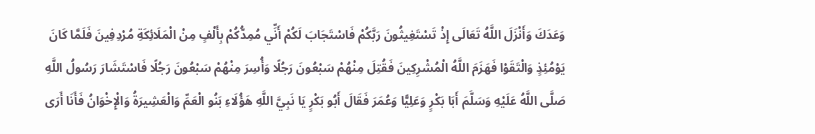وَعَدَكَ وَأَنْزَلَ اللَّهُ تَعَالَى إِذْ تَسْتَغِيثُونَ رَبَّكُمْ فَاسْتَجَابَ لَكُمْ أَنِّي مُمِدُّكُمْ بِأَلْفٍ مِنْ الْمَلَائِكَةِ مُرْدِفِينَ فَلَمَّا كَانَ يَوْمُئِذٍ وَالْتَقَوْا فَهَزَمَ اللَّهُ الْمُشْرِكِينَ فَقُتِلَ مِنْهُمْ سَبْعُونَ رَجُلًا وَأُسِرَ مِنْهُمْ سَبْعُونَ رَجُلًا فَاسْتَشَارَ رَسُولُ اللَّهِ صَلَّى اللَّهُ عَلَيْهِ وَسَلَّمَ أَبَا بَكْرٍ وَعَلِيًّا وَعُمَرَ فَقَالَ أَبُو بَكْرٍ يَا نَبِيَّ اللَّهِ هَؤُلَاءِ بَنُو الْعَمِّ وَالْعَشِيرَةُ وَالْإِخْوَانُ فَأَنَا أَرَى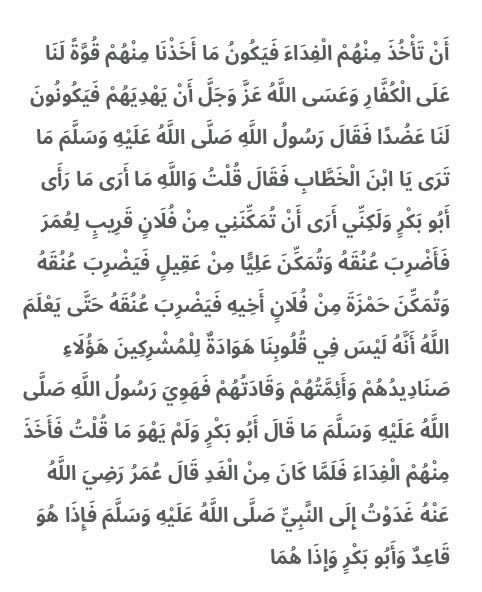أَنْ تَأْخُذَ مِنْهُمْ الْفِدَاءَ فَيَكُونُ مَا أَخَذْنَا مِنْهُمْ قُوَّةً لَنَا عَلَى الْكُفَّارِ وَعَسَى اللَّهُ عَزَّ وَجَلَّ أَنْ يَهْدِيَهُمْ فَيَكُونُونَ لَنَا عَضُدًا فَقَالَ رَسُولُ اللَّهِ صَلَّى اللَّهُ عَلَيْهِ وَسَلَّمَ مَا تَرَى يَا ابْنَ الْخَطَّابِ فَقَالَ قُلْتُ وَاللَّهِ مَا أَرَى مَا رَأَى أَبُو بَكْرٍ وَلَكِنِّي أَرَى أَنْ تُمَكِّنَنِي مِنْ فُلَانٍ قَرِيبٍ لِعُمَرَ فَأَضْرِبَ عُنُقَهُ وَتُمَكِّنَ عَلِيًّا مِنْ عَقِيلٍ فَيَضْرِبَ عُنُقَهُ وَتُمَكِّنَ حَمْزَةَ مِنْ فُلَانٍ أَخِيهِ فَيَضْرِبَ عُنُقَهُ حَتَّى يَعْلَمَ اللَّهُ أَنَّهُ لَيْسَ فِي قُلُوبِنَا هَوَادَةٌ لِلْمُشْرِكِينَ هَؤُلَاءِ صَنَادِيدُهُمْ وَأَئِمَّتُهُمْ وَقَادَتُهُمْ فَهَوِيَ رَسُولُ اللَّهِ صَلَّى اللَّهُ عَلَيْهِ وَسَلَّمَ مَا قَالَ أَبُو بَكْرٍ وَلَمْ يَهْوَ مَا قُلْتُ فَأَخَذَ مِنْهُمْ الْفِدَاءَ فَلَمَّا كَانَ مِنْ الْغَدِ قَالَ عُمَرُ رَضِيَ اللَّهُ عَنْهُ غَدَوْتُ إِلَى النَّبِيِّ صَلَّى اللَّهُ عَلَيْهِ وَسَلَّمَ فَإِذَا هُوَ قَاعِدٌ وَأَبُو بَكْرٍ وَإِذَا هُمَا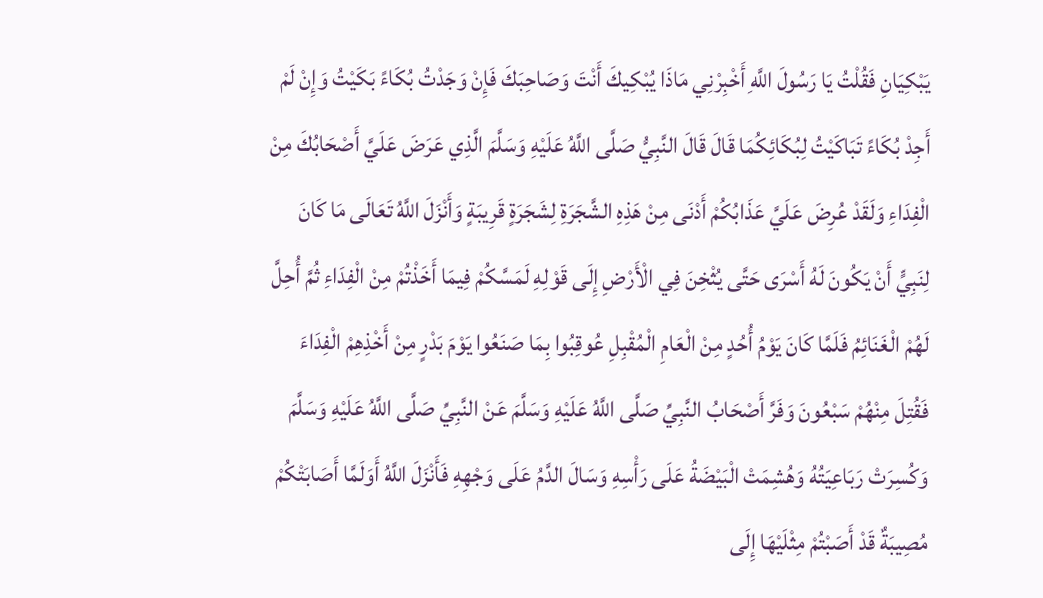يَبْكِيَانِ فَقُلْتُ يَا رَسُولَ اللَّهِ أَخْبِرْنِي مَاذَا يُبْكِيكَ أَنْتَ وَصَاحِبَكَ فَإِنْ وَجَدْتُ بُكَاءً بَكَيْتُ وَإِنْ لَمْ أَجِدْ بُكَاءً تَبَاكَيْتُ لِبُكَائِكُمَا قَالَ قَالَ النَّبِيُّ صَلَّى اللَّهُ عَلَيْهِ وَسَلَّمَ الَّذِي عَرَضَ عَلَيَّ أَصْحَابُكَ مِنْ الْفِدَاءِ وَلَقَدْ عُرِضَ عَلَيَّ عَذَابُكُمْ أَدْنَى مِنْ هَذِهِ الشَّجَرَةِ لِشَجَرَةٍ قَرِيبَةٍ وَأَنْزَلَ اللَّهُ تَعَالَى مَا كَانَ لِنَبِيٍّ أَنْ يَكُونَ لَهُ أَسْرَى حَتَّى يُثْخِنَ فِي الْأَرْضِ إِلَى قَوْلِهِ لَمَسَّكُمْ فِيمَا أَخَذْتُمْ مِنْ الْفِدَاءِ ثُمَّ أُحِلَّ لَهُمْ الْغَنَائِمُ فَلَمَّا كَانَ يَوْمُ أُحُدٍ مِنْ الْعَامِ الْمُقْبِلِ عُوقِبُوا بِمَا صَنَعُوا يَوْمَ بَدْرٍ مِنْ أَخْذِهِمْ الْفِدَاءَ فَقُتِلَ مِنْهُمْ سَبْعُونَ وَفَرَّ أَصْحَابُ النَّبِيِّ صَلَّى اللَّهُ عَلَيْهِ وَسَلَّمَ عَنْ النَّبِيِّ صَلَّى اللَّهُ عَلَيْهِ وَسَلَّمَ وَكُسِرَتْ رَبَاعِيَتُهُ وَهُشِمَتْ الْبَيْضَةُ عَلَى رَأْسِهِ وَسَالَ الدَّمُ عَلَى وَجْهِهِ فَأَنْزَلَ اللَّهُ أَوَلَمَّا أَصَابَتْكُمْ مُصِيبَةٌ قَدْ أَصَبْتُمْ مِثْلَيْهَا إِلَى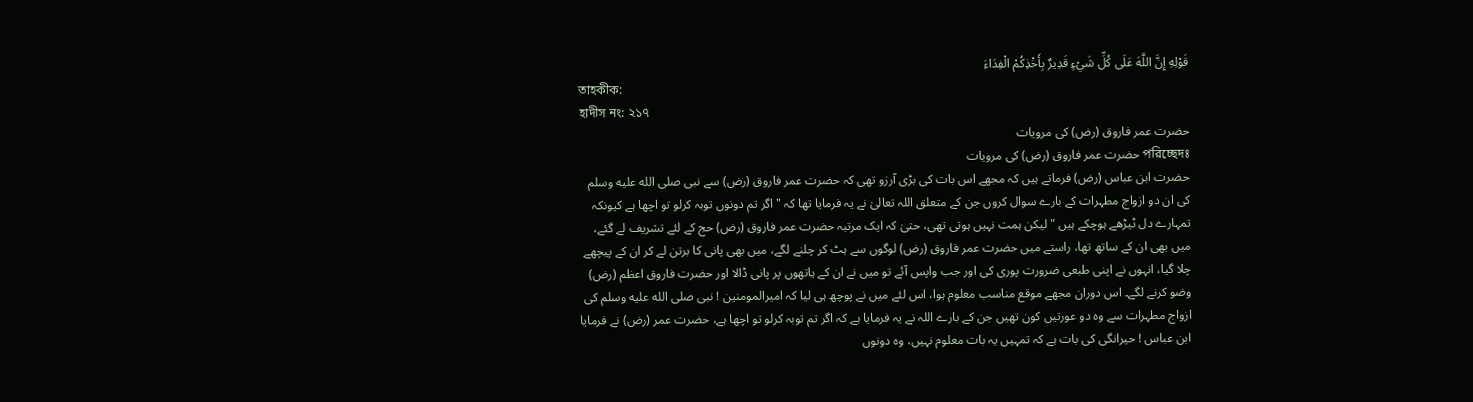قَوْلِهِ إِنَّ اللَّهَ عَلَى كُلِّ شَيْءٍ قَدِيرٌ بِأَخْذِكُمْ الْفِدَاءَ
তাহকীক:
হাদীস নং: ২১৭
حضرت عمر فاروق (رض) کی مرویات
পরিচ্ছেদঃ حضرت عمر فاروق (رض) کی مرویات
حضرت ابن عباس (رض) فرماتے ہیں کہ مجھے اس بات کی بڑی آرزو تھی کہ حضرت عمر فاروق (رض) سے نبی صلى الله عليه وسلم کی ان دو ازواج مطہرات کے بارے سوال کروں جن کے متعلق اللہ تعالیٰ نے یہ فرمایا تھا کہ " اگر تم دونوں توبہ کرلو تو اچھا ہے کیونکہ تمہارے دل ٹیڑھے ہوچکے ہیں " لیکن ہمت نہیں ہوتی تھی، حتیٰ کہ ایک مرتبہ حضرت عمر فاروق (رض) حج کے لئے تشریف لے گئے، میں بھی ان کے ساتھ تھا، راستے میں حضرت عمر فاروق (رض) لوگوں سے ہٹ کر چلنے لگے، میں بھی پانی کا برتن لے کر ان کے پیچھے چلا گیا، انہوں نے اپنی طبعی ضرورت پوری کی اور جب واپس آئے تو میں نے ان کے ہاتھوں پر پانی ڈالا اور حضرت فاروق اعظم (رض) وضو کرنے لگے۔ اس دوران مجھے موقع مناسب معلوم ہوا، اس لئے میں نے پوچھ ہی لیا کہ امیرالمومنین ! نبی صلى الله عليه وسلم کی ازواج مطہرات سے وہ دو عورتیں کون تھیں جن کے بارے اللہ نے یہ فرمایا ہے کہ اگر تم توبہ کرلو تو اچھا ہے، حضرت عمر (رض) نے فرمایا ابن عباس ! حیرانگی کی بات ہے کہ تمہیں یہ بات معلوم نہیں، وہ دونوں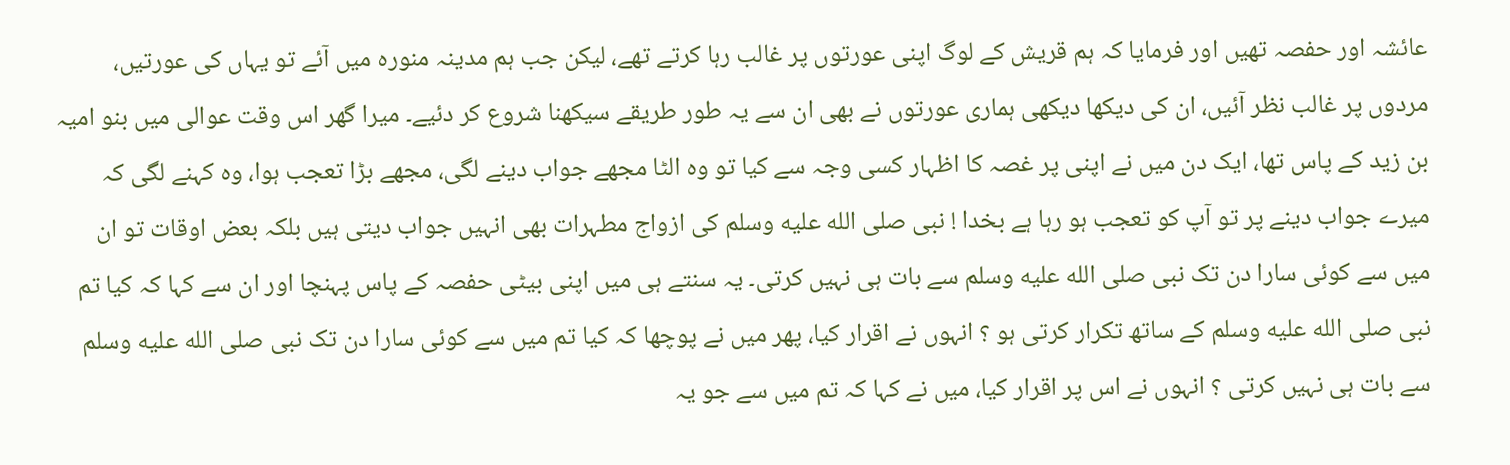عائشہ اور حفصہ تھیں اور فرمایا کہ ہم قریش کے لوگ اپنی عورتوں پر غالب رہا کرتے تھے، لیکن جب ہم مدینہ منورہ میں آئے تو یہاں کی عورتیں، مردوں پر غالب نظر آئیں، ان کی دیکھا دیکھی ہماری عورتوں نے بھی ان سے یہ طور طریقے سیکھنا شروع کر دئیے۔ میرا گھر اس وقت عوالی میں بنو امیہ بن زید کے پاس تھا، ایک دن میں نے اپنی پر غصہ کا اظہار کسی وجہ سے کیا تو وہ الٹا مجھے جواب دینے لگی، مجھے بڑا تعجب ہوا، وہ کہنے لگی کہ میرے جواب دینے پر تو آپ کو تعجب ہو رہا ہے بخدا ! نبی صلى الله عليه وسلم کی ازواج مطہرات بھی انہیں جواب دیتی ہیں بلکہ بعض اوقات تو ان میں سے کوئی سارا دن تک نبی صلى الله عليه وسلم سے بات ہی نہیں کرتی۔ یہ سنتے ہی میں اپنی بیٹی حفصہ کے پاس پہنچا اور ان سے کہا کہ کیا تم نبی صلى الله عليه وسلم کے ساتھ تکرار کرتی ہو ؟ انہوں نے اقرار کیا، پھر میں نے پوچھا کہ کیا تم میں سے کوئی سارا دن تک نبی صلى الله عليه وسلم سے بات ہی نہیں کرتی ؟ انہوں نے اس پر اقرار کیا، میں نے کہا کہ تم میں سے جو یہ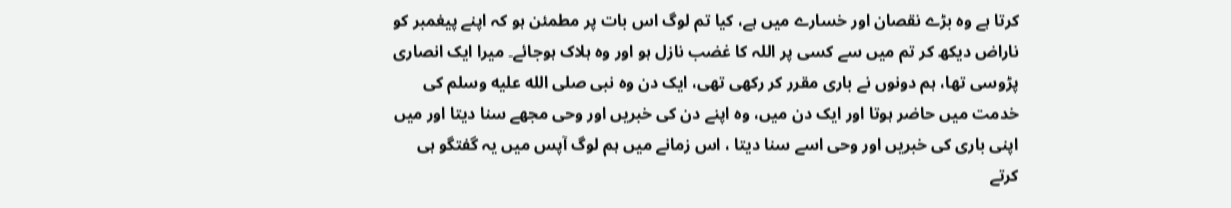کرتا ہے وہ بڑے نقصان اور خسارے میں ہے، کیا تم لوگ اس بات پر مطمئن ہو کہ اپنے پیغمبر کو ناراض دیکھ کر تم میں سے کسی پر اللہ کا غضب نازل ہو اور وہ ہلاک ہوجائے۔ میرا ایک انصاری پڑوسی تھا، ہم دونوں نے باری مقرر کر رکھی تھی، ایک دن وہ نبی صلى الله عليه وسلم کی خدمت میں حاضر ہوتا اور ایک دن میں، وہ اپنے دن کی خبریں اور وحی مجھے سنا دیتا اور میں اپنی باری کی خبریں اور وحی اسے سنا دیتا ، اس زمانے میں ہم لوگ آپس میں یہ گفتگو ہی کرتے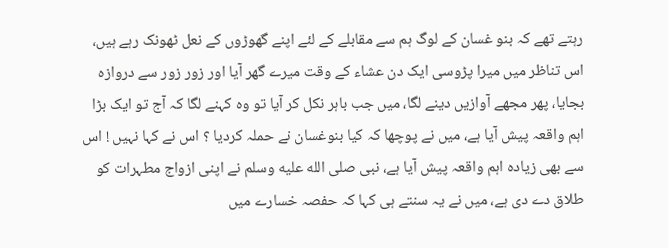رہتے تھے کہ بنو غسان کے لوگ ہم سے مقابلے کے لئے اپنے گھوڑوں کے نعل ٹھونک رہے ہیں، اس تناظر میں میرا پڑوسی ایک دن عشاء کے وقت میرے گھر آیا اور زور زور سے دروازہ بجایا، پھر مجھے آوازیں دینے لگا، میں جب باہر نکل کر آیا تو وہ کہنے لگا کہ آج تو ایک بڑا اہم واقعہ پیش آیا ہے، میں نے پوچھا کہ کیا بنوغسان نے حملہ کردیا ؟ اس نے کہا نہیں ! اس سے بھی زیادہ اہم واقعہ پیش آیا ہے، نبی صلى الله عليه وسلم نے اپنی ازواج مطہرات کو طلاق دے دی ہے، میں نے یہ سنتے ہی کہا کہ حفصہ خسارے میں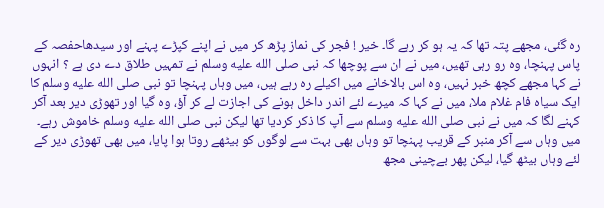رہ گئی، مجھے پتہ تھا کہ یہ ہو کر رہے گا۔ خیر ! فجر کی نماز پڑھ کر میں نے اپنے کپڑے پہنے اور سیدھاحفصہ کے پاس پہنچا، وہ رو رہی تھیں، میں نے ان سے پوچھا کہ نبی صلى الله عليه وسلم نے تمہیں طلاق دے دی ہے ؟ انہوں نے کہا مجھے کچھ خبر نہیں، وہ اس بالاخانے میں اکیلے رہ رہے ہیں، میں وہاں پہنچا تو نبی صلى الله عليه وسلم کا ایک سیاہ فام غلام ملا، میں نے کہا کہ میرے لئے اندر داخل ہونے کی اجازت لے کر آؤ، وہ گیا اور تھوڑی دیر بعد آکر کہنے لگا کہ میں نے نبی صلى الله عليه وسلم سے آپ کا ذکر کردیا تھا لیکن نبی صلى الله عليه وسلم خاموش رہے۔ میں وہاں سے آکر منبر کے قریب پہنچا تو وہاں بھی بہت سے لوگوں کو بیٹھے روتا ہوا پایا، میں بھی تھوڑی دیر کے لئے وہاں بیٹھ گیا، لیکن پھر بےچینی مجھ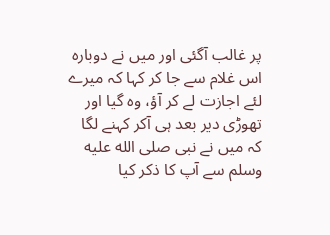پر غالب آگئی اور میں نے دوبارہ اس غلام سے جا کر کہا کہ میرے لئے اجازت لے کر آؤ، وہ گیا اور تھوڑی دیر بعد ہی آکر کہنے لگا کہ میں نے نبی صلى الله عليه وسلم سے آپ کا ذکر کیا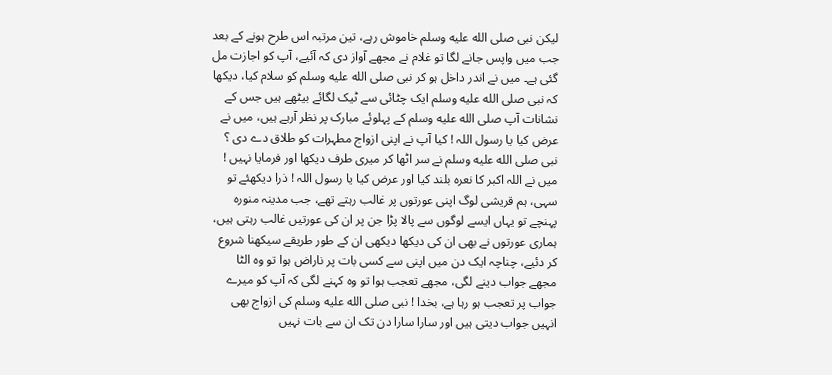لیکن نبی صلى الله عليه وسلم خاموش رہے، تین مرتبہ اس طرح ہونے کے بعد جب میں واپس جانے لگا تو غلام نے مجھے آواز دی کہ آئیے، آپ کو اجازت مل گئی ہے۔ میں نے اندر داخل ہو کر نبی صلى الله عليه وسلم کو سلام کیا، دیکھا کہ نبی صلى الله عليه وسلم ایک چٹائی سے ٹیک لگائے بیٹھے ہیں جس کے نشانات آپ صلى الله عليه وسلم کے پہلوئے مبارک پر نظر آرہے ہیں، میں نے عرض کیا یا رسول اللہ ! کیا آپ نے اپنی ازواج مطہرات کو طلاق دے دی ؟ نبی صلى الله عليه وسلم نے سر اٹھا کر میری طرف دیکھا اور فرمایا نہیں ! میں نے اللہ اکبر کا نعرہ بلند کیا اور عرض کیا یا رسول اللہ ! ذرا دیکھئے تو سہی، ہم قریشی لوگ اپنی عورتوں پر غالب رہتے تھے، جب مدینہ منورہ پہنچے تو یہاں ایسے لوگوں سے پالا پڑا جن پر ان کی عورتیں غالب رہتی ہیں، ہماری عورتوں نے بھی ان کی دیکھا دیکھی ان کے طور طریقے سیکھنا شروع کر دئیے، چناچہ ایک دن میں اپنی سے کسی بات پر ناراض ہوا تو وہ الٹا مجھے جواب دینے لگی، مجھے تعجب ہوا تو وہ کہنے لگی کہ آپ کو میرے جواب پر تعجب ہو رہا ہے، بخدا ! نبی صلى الله عليه وسلم کی ازواج بھی انہیں جواب دیتی ہیں اور سارا سارا دن تک ان سے بات نہیں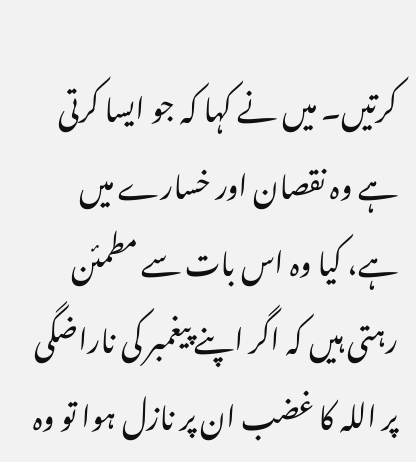کرتیں۔ میں نے کہا کہ جو ایسا کرتی ہے وہ نقصان اور خسارے میں ہے، کیا وہ اس بات سے مطمئن رہتی ہیں کہ اگر اپنے پیغمبر کی ناراضگی پر اللہ کا غضب ان پر نازل ہوا تو وہ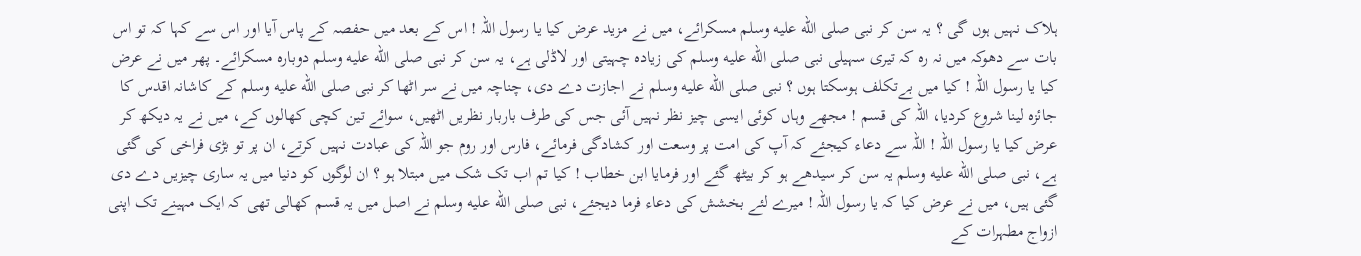ہلاک نہیں ہوں گی ؟ یہ سن کر نبی صلى الله عليه وسلم مسکرائے، میں نے مزید عرض کیا یا رسول اللہ ! اس کے بعد میں حفصہ کے پاس آیا اور اس سے کہا کہ تو اس بات سے دھوکہ میں نہ رہ کہ تیری سہیلی نبی صلى الله عليه وسلم کی زیادہ چہیتی اور لاڈلی ہے، یہ سن کر نبی صلى الله عليه وسلم دوبارہ مسکرائے۔ پھر میں نے عرض کیا یا رسول اللہ ! کیا میں بےتکلف ہوسکتا ہوں ؟ نبی صلى الله عليه وسلم نے اجازت دے دی، چناچہ میں نے سر اٹھا کر نبی صلى الله عليه وسلم کے کاشانہ اقدس کا جائزہ لینا شروع کردیا، اللہ کی قسم ! مجھے وہاں کوئی ایسی چیز نظر نہیں آئی جس کی طرف باربار نظریں اٹھیں، سوائے تین کچی کھالوں کے، میں نے یہ دیکھ کر عرض کیا یا رسول اللہ ! اللہ سے دعاء کیجئے کہ آپ کی امت پر وسعت اور کشادگی فرمائے، فارس اور روم جو اللہ کی عبادت نہیں کرتے، ان پر تو بڑی فراخی کی گئی ہے، نبی صلى الله عليه وسلم یہ سن کر سیدھے ہو کر بیٹھ گئے اور فرمایا ابن خطاب ! کیا تم اب تک شک میں مبتلا ہو ؟ ان لوگوں کو دنیا میں یہ ساری چیزیں دے دی گئی ہیں، میں نے عرض کیا کہ یا رسول اللہ ! میرے لئے بخشش کی دعاء فرما دیجئے، نبی صلى الله عليه وسلم نے اصل میں یہ قسم کھالی تھی کہ ایک مہینے تک اپنی ازواج مطہرات کے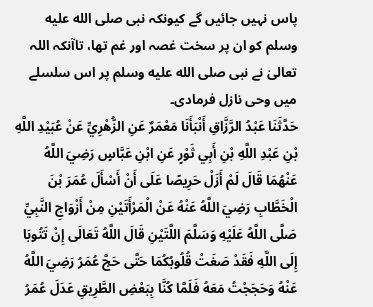پاس نہیں جائیں گے کیونکہ نبی صلى الله عليه وسلم کو ان پر سخت غصہ اور غم تھا، تاآنکہ اللہ تعالیٰ نے نبی صلى الله عليه وسلم پر اس سلسلے میں وحی نازل فرمادی۔
حَدَّثَنَا عَبْدُ الرَّزَّاقِ أَنْبَأَنَا مَعْمَرٌ عَنِ الزُّهْرِيِّ عَنْ عُبَيْدِ اللَّهِ بْنِ عَبْدِ اللَّهِ بْنِ أَبِي ثَوْرٍ عَنِ ابْنِ عَبَّاسٍ رَضِيَ اللَّهُ عَنْهُمَا قَالَ لَمْ أَزَلْ حَرِيصًا عَلَى أَنْ أَسْأَلَ عُمَرَ بْنَ الْخَطَّابِ رَضِيَ اللَّهُ عَنْهُ عَنْ الْمَرْأَتَيْنِ مِنْ أَزْوَاجِ النَّبِيِّ صَلَّى اللَّهُ عَلَيْهِ وَسَلَّمَ اللَّتَيْنِ قَالَ اللَّهُ تَعَالَى إِنْ تَتُوبَا إِلَى اللَّهِ فَقَدْ صَغَتْ قُلُوبُكُمَا حَتَّى حَجَّ عُمَرُ رَضِيَ اللَّهُ عَنْهُ وَحَجَجْتُ مَعَهُ فَلَمَّا كُنَّا بِبَعْضِ الطَّرِيقِ عَدَلَ عُمَرُ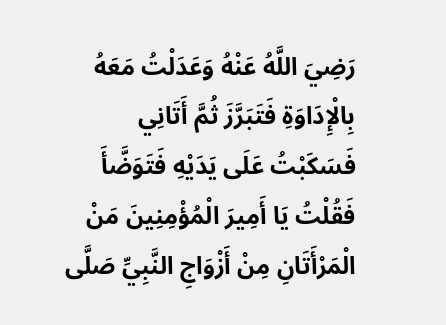رَضِيَ اللَّهُ عَنْهُ وَعَدَلْتُ مَعَهُ بِالْإِدَاوَةِ فَتَبَرَّزَ ثُمَّ أَتَانِي فَسَكَبْتُ عَلَى يَدَيْهِ فَتَوَضَّأَ فَقُلْتُ يَا أَمِيرَ الْمُؤْمِنِينَ مَنْ الْمَرْأَتَانِ مِنْ أَزْوَاجِ النَّبِيِّ صَلَّى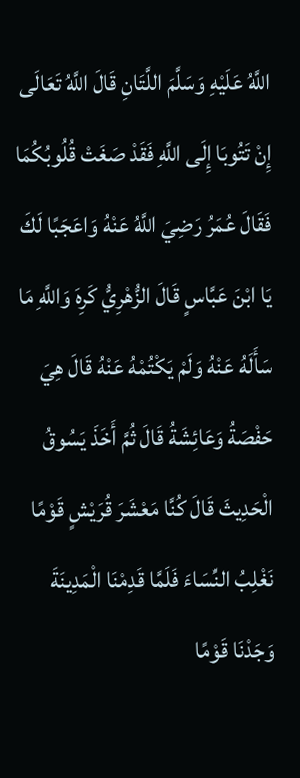اللَّهُ عَلَيْهِ وَسَلَّمَ اللَّتَانِ قَالَ اللَّهُ تَعَالَى إِنْ تَتُوبَا إِلَى اللَّهِ فَقَدْ صَغَتْ قُلُوبُكُمَا فَقَالَ عُمَرُ رَضِيَ اللَّهُ عَنْهُ وَاعَجَبًا لَكَ يَا ابْنَ عَبَّاسٍ قَالَ الزُّهْرِيُّ كَرِهَ وَاللَّهِ مَا سَأَلَهُ عَنْهُ وَلَمْ يَكْتُمْهُ عَنْهُ قَالَ هِيَ حَفْصَةُ وَعَائِشَةُ قَالَ ثُمَّ أَخَذَ يَسُوقُ الْحَدِيثَ قَالَ كُنَّا مَعْشَرَ قُرَيْشٍ قَوْمًا نَغْلِبُ النِّسَاءَ فَلَمَّا قَدِمْنَا الْمَدِينَةَ وَجَدْنَا قَوْمًا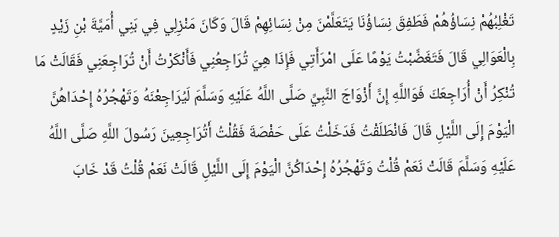تَغْلِبُهُمْ نِسَاؤُهُمْ فَطَفِقَ نِسَاؤُنَا يَتَعَلَّمْنَ مِنْ نِسَائِهِمْ قَالَ وَكَانَ مَنْزِلِي فِي بَنِي أُمَيَّةَ بْنِ زَيْدٍ بِالْعَوَالِي قَالَ فَتَغَضَّبْتُ يَوْمًا عَلَى امْرَأَتِي فَإِذَا هِيَ تُرَاجِعُنِي فَأَنْكَرْتُ أَنْ تُرَاجِعَنِي فَقَالَتْ مَا تُنْكِرُ أَنْ أُرَاجِعَكَ فَوَاللَّهِ إِنَّ أَزْوَاجَ النَّبِيِّ صَلَّى اللَّهُ عَلَيْهِ وَسَلَّمَ لَيُرَاجِعْنَهُ وَتَهْجُرُهُ إِحْدَاهُنَّ الْيَوْمَ إِلَى اللَّيْلِ قَالَ فَانْطَلَقْتُ فَدَخَلْتُ عَلَى حَفْصَةَ فَقُلْتُ أَتُرَاجِعِينَ رَسُولَ اللَّهِ صَلَّى اللَّهُ عَلَيْهِ وَسَلَّمَ قَالَتْ نَعَمْ قُلْتُ وَتَهْجُرُهُ إِحْدَاكُنَّ الْيَوْمَ إِلَى اللَّيْلِ قَالَتْ نَعَمْ قُلْتُ قَدْ خَابَ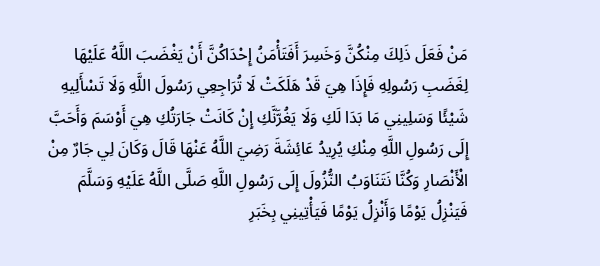مَنْ فَعَلَ ذَلِكَ مِنْكُنَّ وَخَسِرَ أَفَتَأْمَنُ إِحْدَاكُنَّ أَنْ يَغْضَبَ اللَّهُ عَلَيْهَا لِغَضَبِ رَسُولِهِ فَإِذَا هِيَ قَدْ هَلَكَتْ لَا تُرَاجِعِي رَسُولَ اللَّهِ وَلَا تَسْأَلِيهِ شَيْئًا وَسَلِينِي مَا بَدَا لَكِ وَلَا يَغُرَّنَّكِ إِنْ كَانَتْ جَارَتُكِ هِيَ أَوْسَمَ وَأَحَبَّ إِلَى رَسُولِ اللَّهِ مِنْكِ يُرِيدُ عَائِشَةَ رَضِيَ اللَّهُ عَنْهَا قَالَ وَكَانَ لِي جَارٌ مِنْ الْأَنْصَارِ وَكُنَّا نَتَنَاوَبُ النُّزُولَ إِلَى رَسُولِ اللَّهِ صَلَّى اللَّهُ عَلَيْهِ وَسَلَّمَ فَيَنْزِلُ يَوْمًا وَأَنْزِلُ يَوْمًا فَيَأْتِينِي بِخَبَرِ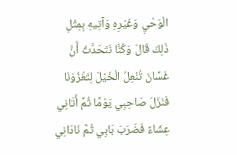الْوَحْيِ وَغَيْرِهِ وَآتِيهِ بِمِثْلِ ذَلِكَ قَالَ وَكُنَّا نَتَحَدَّثُ أَنَّ غَسَّانَ تُنْعِلُ الْخَيْلَ لِتَغْزُوَنَا فَنَزَلَ صَاحِبِي يَوْمًا ثُمَّ أَتَانِي عِشَاءً فَضَرَبَ بَابِي ثُمَّ نَادَانِي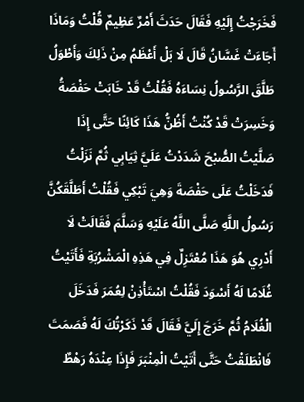فَخَرَجْتُ إِلَيْهِ فَقَالَ حَدَثَ أَمْرٌ عَظِيمٌ قُلْتُ وَمَاذَا أَجَاءَتْ غَسَّانُ قَالَ لَا بَلْ أَعْظَمُ مِنْ ذَلِكَ وَأَطْوَلُ طَلَّقَ الرَّسُولُ نِسَاءَهُ فَقُلْتُ قَدْ خَابَتْ حَفْصَةُ وَخَسِرَتْ قَدْ كُنْتُ أَظُنُّ هَذَا كَائِنًا حَتَّى إِذَا صَلَّيْتُ الصُّبْحَ شَدَدْتُ عَلَيَّ ثِيَابِي ثُمَّ نَزَلْتُ فَدَخَلْتُ عَلَى حَفْصَةَ وَهِيَ تَبْكِي فَقُلْتُ أَطَلَّقَكُنَّ رَسُولُ اللَّهِ صَلَّى اللَّهُ عَلَيْهِ وَسَلَّمَ فَقَالَتْ لَا أَدْرِي هُوَ هَذَا مُعْتَزِلٌ فِي هَذِهِ الْمَشْرُبَةِ فَأَتَيْتُ غُلَامًا لَهُ أَسْوَدَ فَقُلْتُ اسْتَأْذِنْ لِعُمَرَ فَدَخَلَ الْغُلَامُ ثُمَّ خَرَجَ إِلَيَّ فَقَالَ قَدْ ذَكَرْتُكَ لَهُ فَصَمَتَ فَانْطَلَقْتُ حَتَّى أَتَيْتُ الْمِنْبَرَ فَإِذَا عِنْدَهُ رَهْطٌ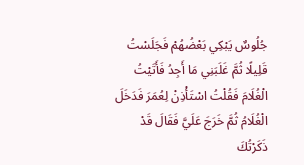جُلُوسٌ يَبْكِي بَعْضُهُمْ فَجَلَسْتُ قَلِيلًا ثُمَّ غَلَبَنِي مَا أَجِدُ فَأَتَيْتُ الْغُلَامَ فَقُلْتُ اسْتَأْذِنْ لِعُمَرَ فَدَخَلَ الْغُلَامُ ثُمَّ خَرَجَ عَلَيَّ فَقَالَ قَدْ ذَكَرْتُكَ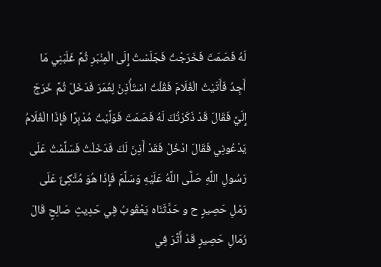لَهُ فَصَمَتَ فَخَرَجْتُ فَجَلَسْتُ إِلَى الْمِنْبَرِ ثُمَّ غَلَبَنِي مَا أَجِدُ فَأَتَيْتُ الْغُلَامَ فَقُلْتُ اسْتَأْذِنْ لِعُمَرَ فَدَخَلَ ثُمَّ خَرَجَ إِلَيَّ فَقَالَ قَدْ ذَكَرْتُكَ لَهُ فَصَمَتَ فَوَلَّيْتُ مُدْبِرًا فَإِذَا الْغُلَامُ يَدْعُونِي فَقَالَ ادْخُلْ فَقَدْ أَذِنَ لَكَ فَدَخَلْتُ فَسَلَّمْتُ عَلَى رَسُولِ اللَّهِ صَلَّى اللَّهُ عَلَيْهِ وَسَلَّمَ فَإِذَا هُوَ مُتَّكِئٌ عَلَى رَمْلِ حَصِيرٍ ح و حَدَّثَنَاه يَعْقُوبُ فِي حَدِيثِ صَالِحٍ قَالَ رُمَالِ حَصِيرٍ قَدْ أَثَّرَ فِي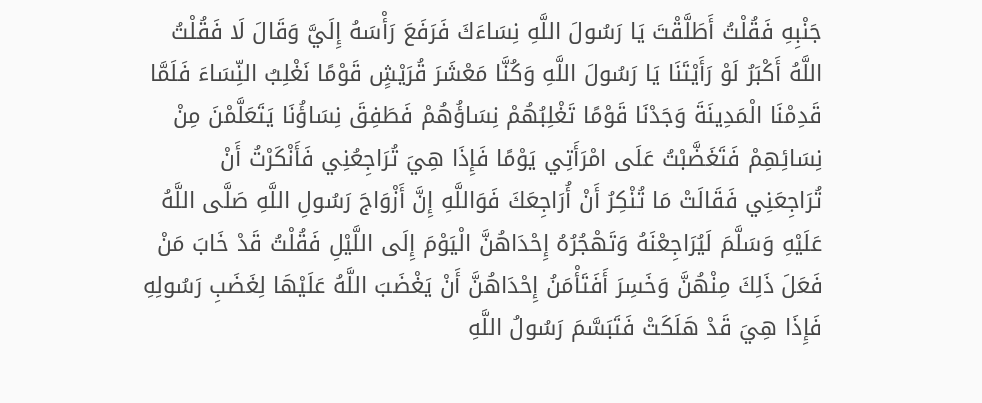جَنْبِهِ فَقُلْتُ أَطَلَّقْتَ يَا رَسُولَ اللَّهِ نِسَاءَكَ فَرَفَعَ رَأْسَهُ إِلَيَّ وَقَالَ لَا فَقُلْتُ اللَّهُ أَكْبَرُ لَوْ رَأَيْتَنَا يَا رَسُولَ اللَّهِ وَكُنَّا مَعْشَرَ قُرَيْشٍ قَوْمًا نَغْلِبُ النِّسَاءَ فَلَمَّا قَدِمْنَا الْمَدِينَةَ وَجَدْنَا قَوْمًا تَغْلِبُهُمْ نِسَاؤُهُمْ فَطَفِقَ نِسَاؤُنَا يَتَعَلَّمْنَ مِنْ نِسَائِهِمْ فَتَغَضَّبْتُ عَلَى امْرَأَتِي يَوْمًا فَإِذَا هِيَ تُرَاجِعُنِي فَأَنْكَرْتُ أَنْ تُرَاجِعَنِي فَقَالَتْ مَا تُنْكِرُ أَنْ أُرَاجِعَكَ فَوَاللَّهِ إِنَّ أَزْوَاجَ رَسُولِ اللَّهِ صَلَّى اللَّهُ عَلَيْهِ وَسَلَّمَ لَيُرَاجِعْنَهُ وَتَهْجُرُهُ إِحْدَاهُنَّ الْيَوْمَ إِلَى اللَّيْلِ فَقُلْتُ قَدْ خَابَ مَنْ فَعَلَ ذَلِكَ مِنْهُنَّ وَخَسِرَ أَفَتَأْمَنُ إِحْدَاهُنَّ أَنْ يَغْضَبَ اللَّهُ عَلَيْهَا لِغَضَبِ رَسُولِهِ فَإِذَا هِيَ قَدْ هَلَكَتْ فَتَبَسَّمَ رَسُولُ اللَّهِ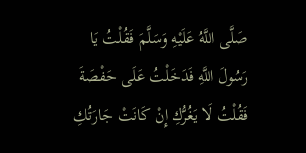صَلَّى اللَّهُ عَلَيْهِ وَسَلَّمَ فَقُلْتُ يَا رَسُولَ اللَّهِ فَدَخَلْتُ عَلَى حَفْصَةَ فَقُلْتُ لَا يَغُرُّكِ إِنْ كَانَتْ جَارَتُكِ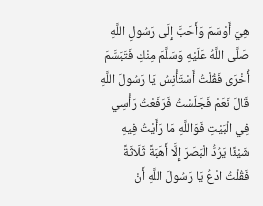هِيَ أَوْسَمَ وَأَحَبَّ إِلَى رَسُولِ اللَّهِ صَلَّى اللَّهُ عَلَيْهِ وَسَلَّمَ مِنْكِ فَتَبَسَّمَ أُخْرَى فَقُلْتُ أَسْتَأْنِسُ يَا رَسُولَ اللَّهِ قَالَ نَعَمْ فَجَلَسْتُ فَرَفَعْتُ رَأْسِي فِي الْبَيْتِ فَوَاللَّهِ مَا رَأَيْتُ فِيهِ شَيْئًا يَرُدُّ الْبَصَرَ إِلَّا أَهَبَةً ثَلَاثَةً فَقُلْتُ ادْعُ يَا رَسُولَ اللَّهِ أَنْ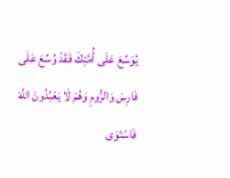يُوَسِّعَ عَلَى أُمَّتِكَ فَقَدْ وُسِّعَ عَلَى فَارِسَ وَالرُّومِ وَهُمْ لَا يَعْبُدُونَ اللَّهَ فَاسْتَوَى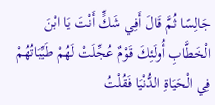جَالِسًا ثُمَّ قَالَ أَفِي شَكٍّ أَنْتَ يَا ابْنَ الْخَطَّابِ أُولَئِكَ قَوْمٌ عُجِّلَتْ لَهُمْ طَيِّبَاتُهُمْ فِي الْحَيَاةِ الدُّنْيَا فَقُلْتُ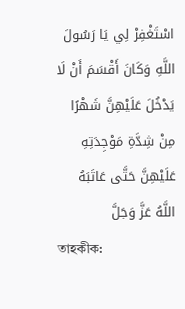اسْتَغْفِرْ لِي يَا رَسُولَ اللَّهِ وَكَانَ أَقْسَمَ أَنْ لَا يَدْخُلَ عَلَيْهِنَّ شَهْرًا مِنْ شِدَّةِ مَوْجِدَتِهِ عَلَيْهِنَّ حَتَّى عَاتَبَهُ اللَّهُ عَزَّ وَجَلَّ
তাহকীক: